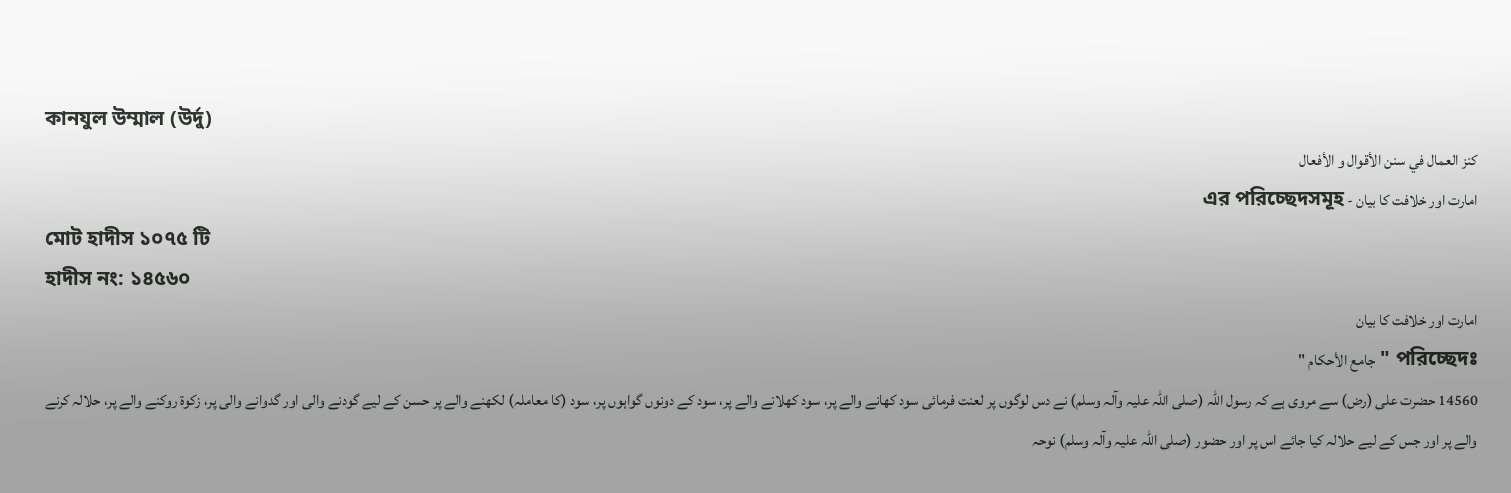কানযুল উম্মাল (উর্দু)
كنز العمال في سنن الأقوال و الأفعال
امارت اور خلافت کا بیان - এর পরিচ্ছেদসমূহ
মোট হাদীস ১০৭৫ টি
হাদীস নং: ১৪৫৬০
امارت اور خلافت کا بیان
পরিচ্ছেদঃ " جامع الأحكام "
14560 حضرت علی (رض) سے مروی ہے کہ رسول اللہ (صلی اللہ علیہ وآلہ وسلم) نے دس لوگوں پر لعنت فرمائی سود کھانے والے پر، سود کھلانے والے پر، سود کے دونوں گواہوں پر، سود (کا معاملہ) لکھنے والے پر حسن کے لیے گودنے والی اور گدوانے والی پر، زکوۃ روکنے والے پر، حلالہ کرنے والے پر اور جس کے لیے حلالہ کیا جائے اس پر اور حضور (صلی اللہ علیہ وآلہ وسلم) نوحہ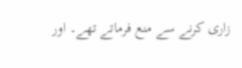زاری کرنے سے منع فرماتے تھے۔ اور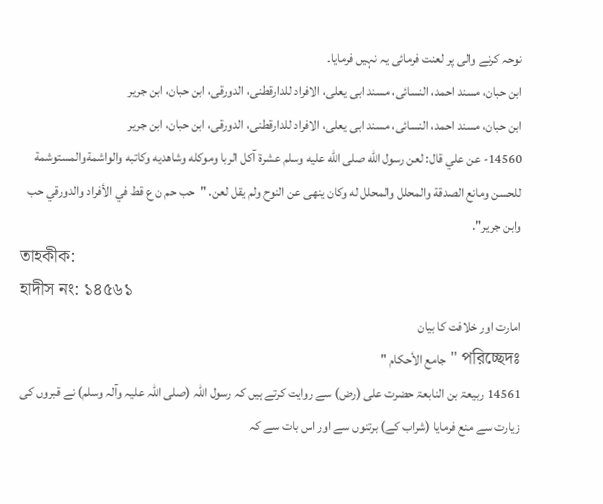نوحہ کرنے والی پر لعنت فرمائی یہ نہیں فرمایا۔
ابن حبان، مسند احمد، النسائی، مسند ابی یعلی، الافراد للدارقطنی، الدورقی، ابن حبان، ابن جریر
ابن حبان، مسند احمد، النسائی، مسند ابی یعلی، الافراد للدارقطنی، الدورقی، ابن حبان، ابن جریر
14560- عن علي قال: لعن رسول الله صلى الله عليه وسلم عشرة آكل الربا وموكله وشاهديه وكاتبه والواشمةوالمستوشمة للحسن ومانع الصدقة والمحلل والمحلل له وكان ينهى عن النوح ولم يقل لعن. "حب حم ن ع قط في الأفراد والدورقي حب وابن جرير".
তাহকীক:
হাদীস নং: ১৪৫৬১
امارت اور خلافت کا بیان
পরিচ্ছেদঃ " جامع الأحكام "
14561 ربیعۃ بن النابعۃ حضرت علی (رض) سے روایت کرتے ہیں کہ رسول اللہ (صلی اللہ علیہ وآلہ وسلم) نے قبروں کی زیارت سے منع فرمایا (شراب کے) برتنوں سے اور اس بات سے کہ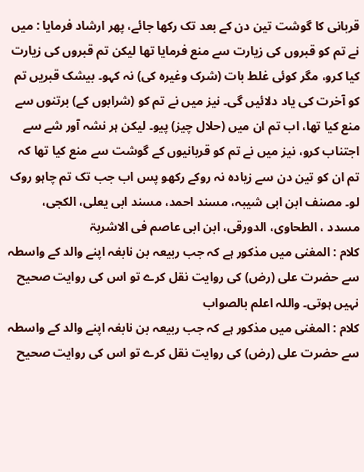قربانی کا گوشت تین دن کے بعد تک رکھا جائے، پھر ارشاد فرمایا : میں نے تم کو قبروں کی زیارت سے منع فرمایا تھا لیکن تم قبروں کی زیارت کیا کرو، مگر کوئی غلط بات (شرک وغیرہ کی) نہ کہو۔ بیشک قبریں تم کو آخرت کی یاد دلائیں گی۔ نیز میں نے تم کو (شرابوں کے) برتنوں سے منع کیا تھا، اب تم ان میں (حلال چیز) پیو۔ لیکن ہر نشہ آور شے سے اجتناب کرو، نیز میں نے تم کو قربانیوں کے گوشت سے منع کیا تھا کہ تم ان کو تین دن سے زیادہ نہ روکے رکھو پس اب جب تک تم چاہو روک لو۔ مصنف ابن ابی شیبہ، مسند احمد، مسند ابی یعلی، الکجی، مسدد ، الطحاوی، الدورقی، ابن ابی عاصم فی الاشربۃ
کلام : المغنی میں مذکور ہے کہ جب ربیعہ بن نابغہ اپنے والد کے واسطہ سے حضرت علی (رض) کی روایت نقل کرے تو اس کی روایت صحیح نہیں ہوتی۔ واللہ اعلم بالصواب
کلام : المغنی میں مذکور ہے کہ جب ربیعہ بن نابغہ اپنے والد کے واسطہ سے حضرت علی (رض) کی روایت نقل کرے تو اس کی روایت صحیح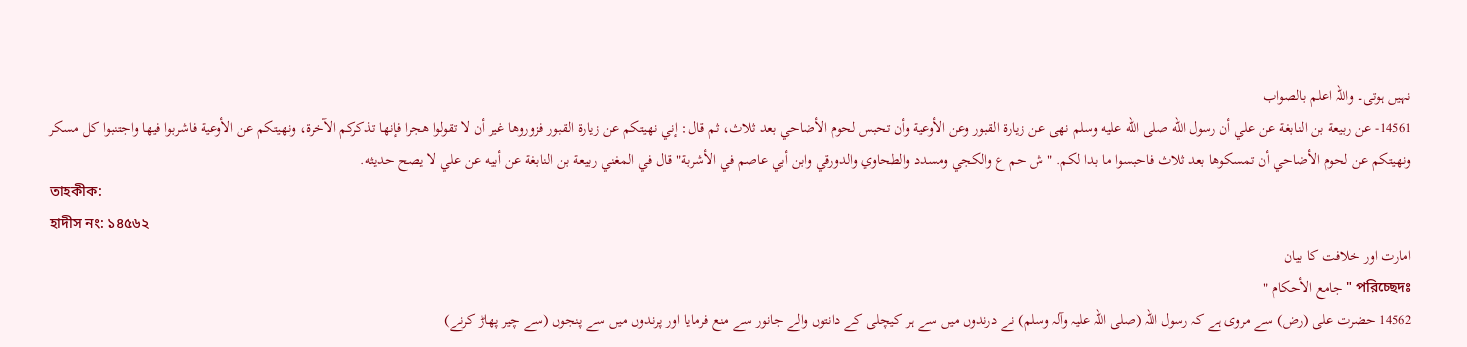نہیں ہوتی۔ واللہ اعلم بالصواب
14561- عن ربيعة بن النابغة عن علي أن رسول الله صلى الله عليه وسلم نهى عن زيارة القبور وعن الأوعية وأن تحبس لحوم الأضاحي بعد ثلاث، ثم قال: إني نهيتكم عن زيارة القبور فزوروها غير أن لا تقولوا هجرا فإنها تذكركم الآخرة، ونهيتكم عن الأوعية فاشربوا فيها واجتنبوا كل مسكر ونهيتكم عن لحوم الأضاحي أن تمسكوها بعد ثلاث فاحبسوا ما بدا لكم. "ش حم ع والكجي ومسدد والطحاوي والدورقي وابن أبي عاصم في الأشربة" قال في المغني ربيعة بن النابغة عن أبيه عن علي لا يصح حديثه.
তাহকীক:
হাদীস নং: ১৪৫৬২
امارت اور خلافت کا بیان
পরিচ্ছেদঃ " جامع الأحكام "
14562 حضرت علی (رض) سے مروی ہے کہ رسول اللہ (صلی اللہ علیہ وآلہ وسلم) نے درندوں میں سے ہر کیچلی کے دانتوں والے جانور سے منع فرمایا اور پرندوں میں سے پنجوں (سے چیر پھاڑ کرنے)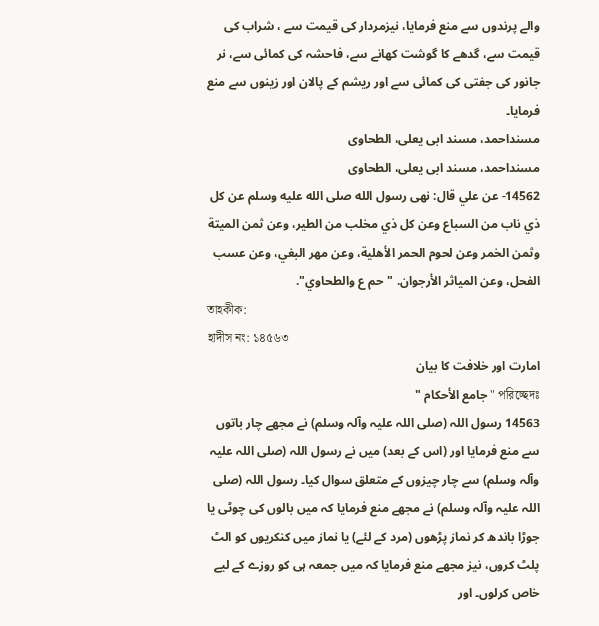والے پرندوں سے منع فرمایا، نیزمردار کی قیمت سے ، شراب کی قیمت سے، گدھے کا گوشت کھانے سے، فاحشہ کی کمائی سے، نر جانور کی جفتی کی کمائی سے اور ریشم کے پالان اور زینوں سے منع فرمایا۔
مسنداحمد، مسند ابی یعلی، الطحاوی
مسنداحمد، مسند ابی یعلی، الطحاوی
14562- عن علي قال: نهى رسول الله صلى الله عليه وسلم عن كل ذي ناب من السباع وعن كل ذي مخلب من الطير، وعن ثمن الميتة وثمن الخمر وعن لحوم الحمر الأهلية، وعن مهر البغي، وعن عسب الفحل، وعن المياثر الأرجوان. "حم ع والطحاوي".
তাহকীক:
হাদীস নং: ১৪৫৬৩
امارت اور خلافت کا بیان
পরিচ্ছেদঃ " جامع الأحكام "
14563 رسول اللہ (صلی اللہ علیہ وآلہ وسلم) نے مجھے چار باتوں سے منع فرمایا اور (اس کے بعد) میں نے رسول اللہ (صلی اللہ علیہ وآلہ وسلم) سے چار چیزوں کے متعلق سوال کیا۔ رسول اللہ (صلی اللہ علیہ وآلہ وسلم) نے مجھے منع فرمایا کہ میں بالوں کی چوٹی یا جوڑا باندھ کر نماز پڑھوں (مرد کے لئے) یا نماز میں کنکریوں کو الٹ پلٹ کروں، نیز مجھے منع فرمایا کہ میں جمعہ ہی کو روزے کے لیے خاص کرلوں۔ اور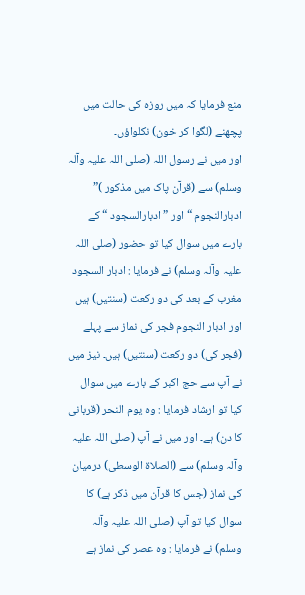منع فرمایا کہ میں روزہ کی حالت میں پچھنے (لگوا کر خون) نکلواؤں۔
اور میں نے رسول اللہ (صلی اللہ علیہ وآلہ وسلم) سے (قرآن پاک میں مذکور )” ادبارالنجوم “ اور ” ادبارالسجود “ کے بارے میں سوال کیا تو حضور (صلی اللہ علیہ وآلہ وسلم) نے فرمایا : ادبار السجود مغرب کے بعد کی دو رکعت (سنتیں) ہیں اور ادبار النجوم فجر کی نماز سے پہلے (فجر کی) دو رکعت (سنتیں) ہیں۔ نیز میں نے آپ سے حج اکبر کے بارے میں سوال کیا تو ارشاد فرمایا : وہ یوم النحر (قربانی کا دن) ہے۔ اور میں نے آپ (صلی اللہ علیہ وآلہ وسلم) سے (الصلاۃ الوسطی) درمیان کی نماز (جس کا قرآن میں ذکر ہے) کا سوال کیا تو آپ (صلی اللہ علیہ وآلہ وسلم) نے فرمایا : وہ عصر کی نماز ہے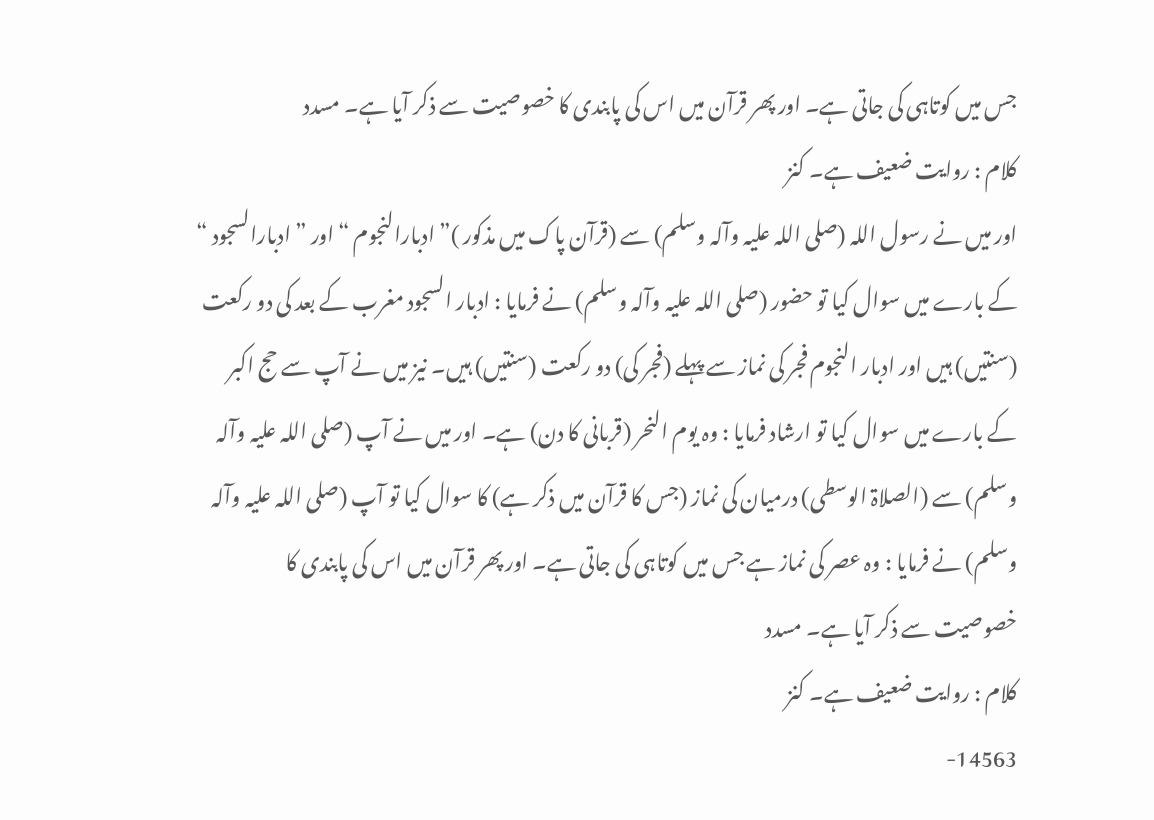جس میں کوتاہی کی جاتی ہے۔ اور پھر قرآن میں اس کی پابندی کا خصوصیت سے ذکر آیا ہے۔ مسدد
کلام : روایت ضعیف ہے۔ کنز
اور میں نے رسول اللہ (صلی اللہ علیہ وآلہ وسلم) سے (قرآن پاک میں مذکور )” ادبارالنجوم “ اور ” ادبارالسجود “ کے بارے میں سوال کیا تو حضور (صلی اللہ علیہ وآلہ وسلم) نے فرمایا : ادبار السجود مغرب کے بعد کی دو رکعت (سنتیں) ہیں اور ادبار النجوم فجر کی نماز سے پہلے (فجر کی) دو رکعت (سنتیں) ہیں۔ نیز میں نے آپ سے حج اکبر کے بارے میں سوال کیا تو ارشاد فرمایا : وہ یوم النحر (قربانی کا دن) ہے۔ اور میں نے آپ (صلی اللہ علیہ وآلہ وسلم) سے (الصلاۃ الوسطی) درمیان کی نماز (جس کا قرآن میں ذکر ہے) کا سوال کیا تو آپ (صلی اللہ علیہ وآلہ وسلم) نے فرمایا : وہ عصر کی نماز ہے جس میں کوتاہی کی جاتی ہے۔ اور پھر قرآن میں اس کی پابندی کا خصوصیت سے ذکر آیا ہے۔ مسدد
کلام : روایت ضعیف ہے۔ کنز
14563-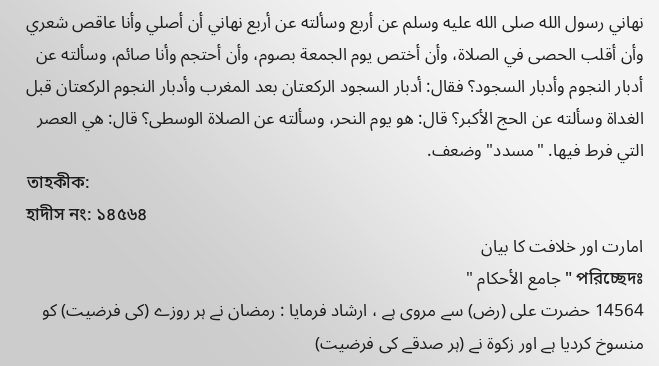نهاني رسول الله صلى الله عليه وسلم عن أربع وسألته عن أربع نهاني أن أصلي وأنا عاقص شعري وأن أقلب الحصى في الصلاة، وأن أختص يوم الجمعة بصوم، وأن أحتجم وأنا صائم، وسألته عن أدبار النجوم وأدبار السجود؟ فقال: أدبار السجود الركعتان بعد المغرب وأدبار النجوم الركعتان قبل الغداة وسألته عن الحج الأكبر؟ قال: هو يوم النحر، وسألته عن الصلاة الوسطى؟ قال: هي العصر التي فرط فيها. "مسدد" وضعف.
তাহকীক:
হাদীস নং: ১৪৫৬৪
امارت اور خلافت کا بیان
পরিচ্ছেদঃ " جامع الأحكام "
14564 حضرت علی (رض) سے مروی ہے ، ارشاد فرمایا : رمضان نے ہر روزے (کی فرضیت) کو منسوخ کردیا ہے اور زکوۃ نے (ہر صدقے کی فرضیت)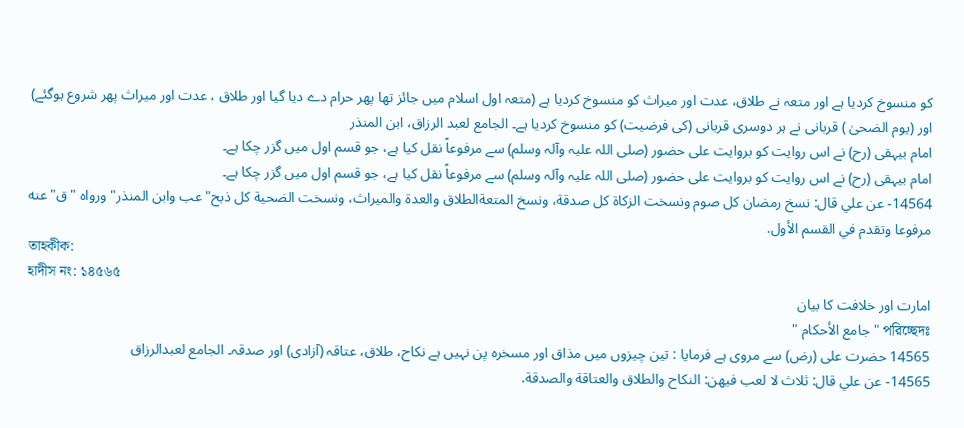کو منسوخ کردیا ہے اور متعہ نے طلاق، عدت اور میراث کو منسوخ کردیا ہے (متعہ اول اسلام میں جائز تھا پھر حرام دے دیا گیا اور طلاق ، عدت اور میراث پھر شروع ہوگئے) اور (یوم الضحیٰ ) قربانی نے ہر دوسری قربانی (کی فرضیت) کو منسوخ کردیا ہے۔ الجامع لعبد الرزاق، ابن المنذر
امام بیہقی (رح) نے اس روایت کو بروایت علی حضور (صلی اللہ علیہ وآلہ وسلم) سے مرفوعاً نقل کیا ہے، جو قسم اول میں گزر چکا ہے۔
امام بیہقی (رح) نے اس روایت کو بروایت علی حضور (صلی اللہ علیہ وآلہ وسلم) سے مرفوعاً نقل کیا ہے، جو قسم اول میں گزر چکا ہے۔
14564- عن علي قال: نسخ رمضان كل صوم ونسخت الزكاة كل صدقة، ونسخ المتعةالطلاق والعدة والميراث، ونسخت الضحية كل ذبح"عب وابن المنذر" ورواه "ق" عنه مرفوعا وتقدم في القسم الأول.
তাহকীক:
হাদীস নং: ১৪৫৬৫
امارت اور خلافت کا بیان
পরিচ্ছেদঃ " جامع الأحكام "
14565 حضرت علی (رض) سے مروی ہے فرمایا : تین چیزوں میں مذاق اور مسخرہ پن نہیں ہے نکاح، طلاق، عتاقہ (آزادی) اور صدقہ۔ الجامع لعبدالرزاق
14565- عن علي قال: ثلاث لا لعب فيهن: النكاح والطلاق والعتاقة والصدقة.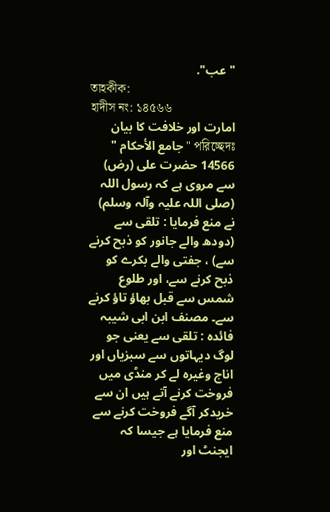"عب".
তাহকীক:
হাদীস নং: ১৪৫৬৬
امارت اور خلافت کا بیان
পরিচ্ছেদঃ " جامع الأحكام "
14566 حضرت علی (رض) سے مروی ہے کہ رسول اللہ (صلی اللہ علیہ وآلہ وسلم) نے منع فرمایا : تلقی سے (دودھ والے جانور کو ذبح کرنے سے) ، جفتی والے بکرے کو ذبح کرنے سے، اور طلوع شمس سے قبل بھاؤ تاؤ کرنے سے۔ مصنف ابن ابی شیبہ
فائدہ : تلقی سے یعنی جو لوگ دیہاتوں سے سبزیاں اور اناج وغیرہ لے کر منڈی میں فروخت کرنے آتے ہیں ان سے خریدکر آگے فروخت کرنے سے منع فرمایا ہے جیسا کہ ایجنٹ اور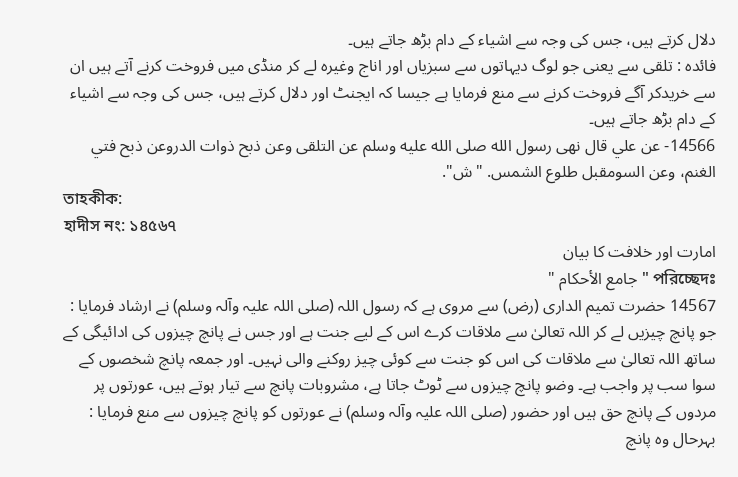دلال کرتے ہیں، جس کی وجہ سے اشیاء کے دام بڑھ جاتے ہیں۔
فائدہ : تلقی سے یعنی جو لوگ دیہاتوں سے سبزیاں اور اناج وغیرہ لے کر منڈی میں فروخت کرنے آتے ہیں ان سے خریدکر آگے فروخت کرنے سے منع فرمایا ہے جیسا کہ ایجنٹ اور دلال کرتے ہیں، جس کی وجہ سے اشیاء کے دام بڑھ جاتے ہیں۔
14566- عن علي قال نهى رسول الله صلى الله عليه وسلم عن التلقى وعن ذبح ذوات الدروعن ذبح فتي الغنم، وعن السومقبل طلوع الشمس. "ش".
তাহকীক:
হাদীস নং: ১৪৫৬৭
امارت اور خلافت کا بیان
পরিচ্ছেদঃ " جامع الأحكام "
14567 حضرت تمیم الداری (رض) سے مروی ہے کہ رسول اللہ (صلی اللہ علیہ وآلہ وسلم) نے ارشاد فرمایا : جو پانچ چیزیں لے کر اللہ تعالیٰ سے ملاقات کرے اس کے لیے جنت ہے اور جس نے پانچ چیزوں کی ادائیگی کے ساتھ اللہ تعالیٰ سے ملاقات کی اس کو جنت سے کوئی چیز روکنے والی نہیں۔ اور جمعہ پانچ شخصوں کے سوا سب پر واجب ہے۔ وضو پانچ چیزوں سے ٹوٹ جاتا ہے، مشروبات پانچ سے تیار ہوتے ہیں، عورتوں پر مردوں کے پانچ حق ہیں اور حضور (صلی اللہ علیہ وآلہ وسلم) نے عورتوں کو پانچ چیزوں سے منع فرمایا :
بہرحال وہ پانچ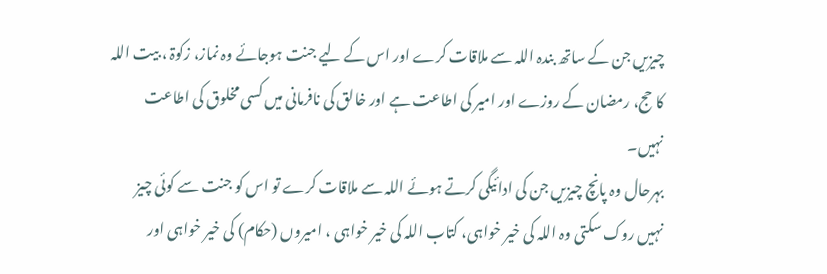چیزیں جن کے ساتھ بندہ اللہ سے ملاقات کرے اور اس کے لیے جنت ہوجائے وہ نماز، زکوۃ ، بیت اللہ کا حج، رمضان کے روزے اور امیر کی اطاعت ہے اور خالق کی نافرمانی میں کسی مخلوق کی اطاعت نہیں۔
بہرحال وہ پانچ چیزیں جن کی ادائیگی کرتے ہوئے اللہ سے ملاقات کرے تو اس کو جنت سے کوئی چیز نہیں روک سکتی وہ اللہ کی خیر خواہی، کتاب اللہ کی خیر خواہی ، امیروں (حکام) کی خیر خواہی اور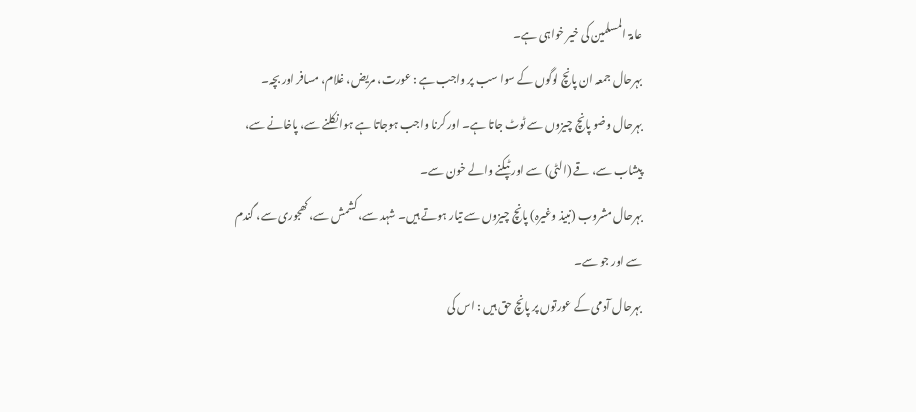عامۃ المسلمین کی خیر خواہی ہے۔
بہرحال جمعہ ان پانچ لوگوں کے سوا سب پر واجب ہے : عورت، مریض، غلام، مسافر اور بچہ۔
بہرحال وضو پانچ چیزوں سے ٹوٹ جاتا ہے۔ اور کرنا واجب ہوجاتا ہے ہوا نکلنے سے، پاخانے سے، پیشاب سے، قے (الٹی) سے اور ٹپکنے والے خون سے۔
بہرحال مشروب (نبیذ وغیرہ) پانچ چیزوں سے تیار ہوتے ہیں۔ شہد سے، کشمش سے، کھجوری سے، گندم سے اور جو سے۔
بہرحال آدمی کے عورتوں پر پانچ حق ہیں : اس کی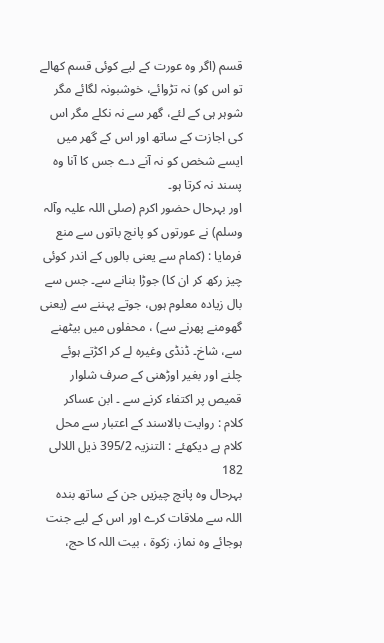قسم (اگر وہ عورت کے لیے کوئی قسم کھالے تو اس کو) نہ تڑوائے، خوشبونہ لگائے مگر شوہر ہی کے لئے، گھر سے نہ نکلے مگر اس کی اجازت کے ساتھ اور اس کے گھر میں ایسے شخص کو نہ آنے دے جس کا آنا وہ پسند نہ کرتا ہو۔
اور بہرحال حضور اکرم (صلی اللہ علیہ وآلہ وسلم) نے عورتوں کو پانچ باتوں سے منع فرمایا : (کمام سے یعنی بالوں کے اندر کوئی چیز رکھ کر ان کا) جوڑا بنانے سے۔ جس سے بال زیادہ معلوم ہوں، جوتے پہننے سے (یعنی گھومنے پھرنے سے) ، محفلوں میں بیٹھنے سے، شاخ۔ ڈنڈی وغیرہ لے کر اکڑتے ہوئے چلنے اور بغیر اوڑھنی کے صرف شلوار قمیص پر اکتفاء کرنے سے ۔ ابن عساکر
کلام : روایت بالاسند کے اعتبار سے محل کلام ہے دیکھئے : التنزیہ 395/2 ذیل اللالی 182
بہرحال وہ پانچ چیزیں جن کے ساتھ بندہ اللہ سے ملاقات کرے اور اس کے لیے جنت ہوجائے وہ نماز، زکوۃ ، بیت اللہ کا حج،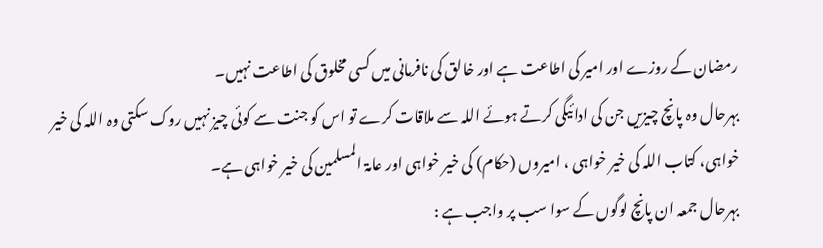رمضان کے روزے اور امیر کی اطاعت ہے اور خالق کی نافرمانی میں کسی مخلوق کی اطاعت نہیں۔
بہرحال وہ پانچ چیزیں جن کی ادائیگی کرتے ہوئے اللہ سے ملاقات کرے تو اس کو جنت سے کوئی چیز نہیں روک سکتی وہ اللہ کی خیر خواہی، کتاب اللہ کی خیر خواہی ، امیروں (حکام) کی خیر خواہی اور عامۃ المسلمین کی خیر خواہی ہے۔
بہرحال جمعہ ان پانچ لوگوں کے سوا سب پر واجب ہے :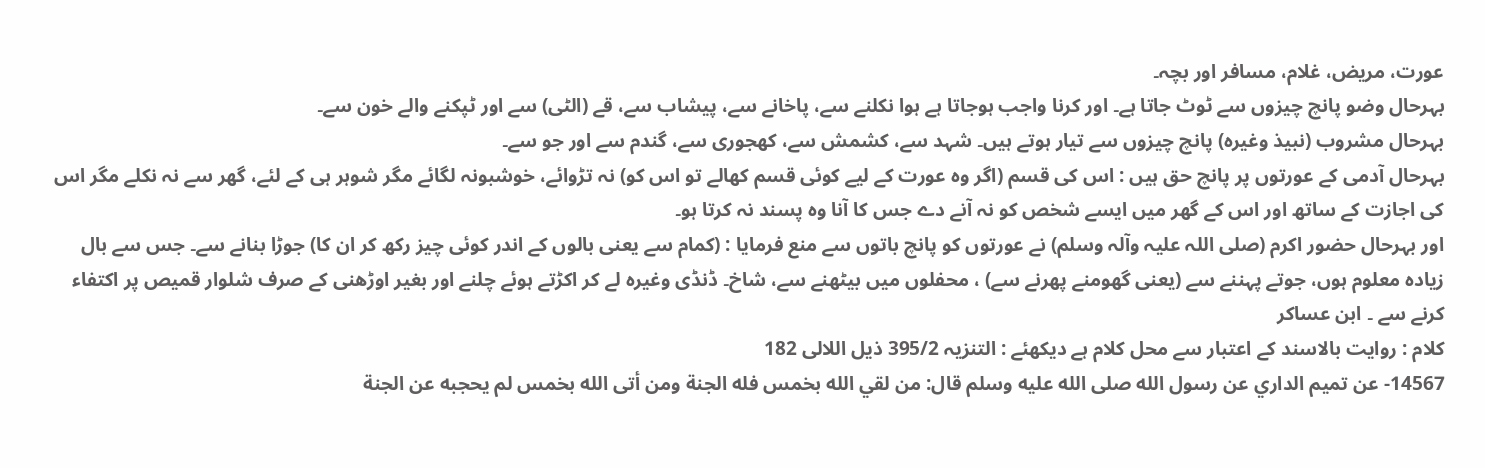عورت، مریض، غلام، مسافر اور بچہ۔
بہرحال وضو پانچ چیزوں سے ٹوٹ جاتا ہے۔ اور کرنا واجب ہوجاتا ہے ہوا نکلنے سے، پاخانے سے، پیشاب سے، قے (الٹی) سے اور ٹپکنے والے خون سے۔
بہرحال مشروب (نبیذ وغیرہ) پانچ چیزوں سے تیار ہوتے ہیں۔ شہد سے، کشمش سے، کھجوری سے، گندم سے اور جو سے۔
بہرحال آدمی کے عورتوں پر پانچ حق ہیں : اس کی قسم (اگر وہ عورت کے لیے کوئی قسم کھالے تو اس کو) نہ تڑوائے، خوشبونہ لگائے مگر شوہر ہی کے لئے، گھر سے نہ نکلے مگر اس کی اجازت کے ساتھ اور اس کے گھر میں ایسے شخص کو نہ آنے دے جس کا آنا وہ پسند نہ کرتا ہو۔
اور بہرحال حضور اکرم (صلی اللہ علیہ وآلہ وسلم) نے عورتوں کو پانچ باتوں سے منع فرمایا : (کمام سے یعنی بالوں کے اندر کوئی چیز رکھ کر ان کا) جوڑا بنانے سے۔ جس سے بال زیادہ معلوم ہوں، جوتے پہننے سے (یعنی گھومنے پھرنے سے) ، محفلوں میں بیٹھنے سے، شاخ۔ ڈنڈی وغیرہ لے کر اکڑتے ہوئے چلنے اور بغیر اوڑھنی کے صرف شلوار قمیص پر اکتفاء کرنے سے ۔ ابن عساکر
کلام : روایت بالاسند کے اعتبار سے محل کلام ہے دیکھئے : التنزیہ 395/2 ذیل اللالی 182
14567- عن تميم الداري عن رسول الله صلى الله عليه وسلم قال: من لقي الله بخمس فله الجنة ومن أتى الله بخمس لم يحجبه عن الجنة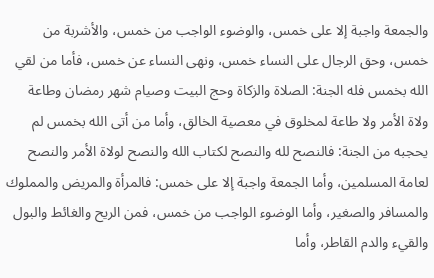والجمعة واجبة إلا على خمس، والوضوء الواجب من خمس، والأشربة من خمس، وحق الرجال على النساء خمس، ونهى النساء عن خمس، فأما من لقي الله بخمس فله الجنة: الصلاة والزكاة وحج البيت وصيام شهر رمضان وطاعة ولاة الأمر ولا طاعة لمخلوق في معصية الخالق، وأما من أتى الله بخمس لم يحجبه من الجنة: فالنصح لله والنصح لكتاب الله والنصح لولاة الأمر والنصح لعامة المسلمين، وأما الجمعة واجبة إلا على خمس: فالمرأة والمريض والمملوك والمسافر والصغير، وأما الوضوء الواجب من خمس، فمن الريح والغائط والبول والقيء والدم القاطر، وأما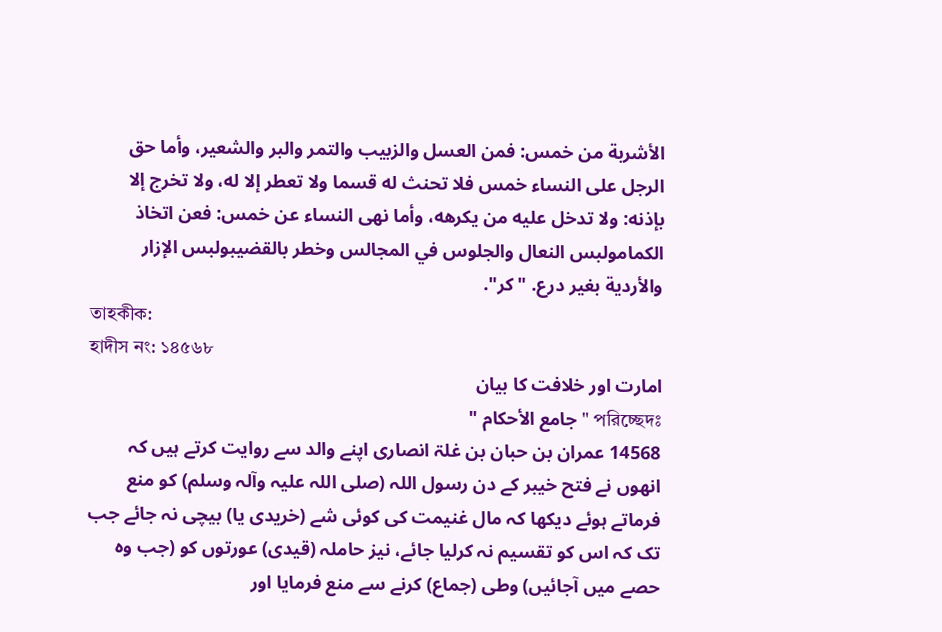الأشربة من خمس: فمن العسل والزبيب والتمر والبر والشعير، وأما حق الرجل على النساء خمس فلا تحنث له قسما ولا تعطر إلا له، ولا تخرج إلا بإذنه: ولا تدخل عليه من يكرهه، وأما نهى النساء عن خمس: فعن اتخاذ الكمامولبس النعال والجلوس في المجالس وخطر بالقضيبولبس الإزار والأردية بغير درع. "كر".
তাহকীক:
হাদীস নং: ১৪৫৬৮
امارت اور خلافت کا بیان
পরিচ্ছেদঃ " جامع الأحكام "
14568 عمران بن حبان بن غلۃ انصاری اپنے والد سے روایت کرتے ہیں کہ انھوں نے فتح خیبر کے دن رسول اللہ (صلی اللہ علیہ وآلہ وسلم) کو منع فرماتے ہوئے دیکھا کہ مال غنیمت کی کوئی شے (خریدی یا) بیچی نہ جائے جب تک کہ اس کو تقسیم نہ کرلیا جائے، نیز حاملہ (قیدی) عورتوں کو (جب وہ حصے میں آجائیں) وطی (جماع) کرنے سے منع فرمایا اور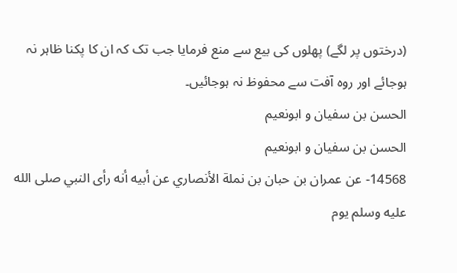(درختوں پر لگے) پھلوں کی بیع سے منع فرمایا جب تک کہ ان کا پکنا ظاہر نہ ہوجائے اور روہ آفت سے محفوظ نہ ہوجائیں۔
الحسن بن سفیان و ابونعیم
الحسن بن سفیان و ابونعیم
14568- عن عمران بن حبان بن نملة الأنصاري عن أبيه أنه رأى النبي صلى الله عليه وسلم يوم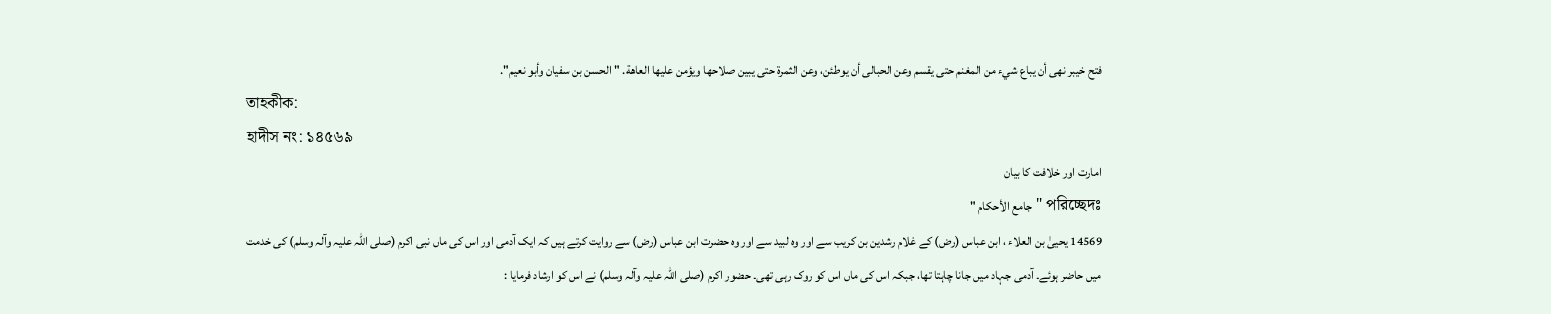فتح خيبر نهى أن يباع شيء من المغنم حتى يقسم وعن الحبالى أن يوطئن، وعن الثمرة حتى يبين صلاحها ويؤمن عليها العاهة. "الحسن بن سفيان وأبو نعيم".
তাহকীক:
হাদীস নং: ১৪৫৬৯
امارت اور خلافت کا بیان
পরিচ্ছেদঃ " جامع الأحكام "
14569 یحییٰ بن العلاء ، ابن عباس (رض) کے غلام رشدین بن کریب سے اور وہ لبید سے اور وہ حضرت ابن عباس (رض) سے روایت کرتے ہیں کہ ایک آدمی اور اس کی ماں نبی اکرم (صلی اللہ علیہ وآلہ وسلم) کی خدمت میں حاضر ہوئے۔ آدمی جہاد میں جانا چاہتا تھا، جبکہ اس کی ماں اس کو روک رہی تھی۔ حضور اکرم (صلی اللہ علیہ وآلہ وسلم) نے اس کو ارشاد فرمایا :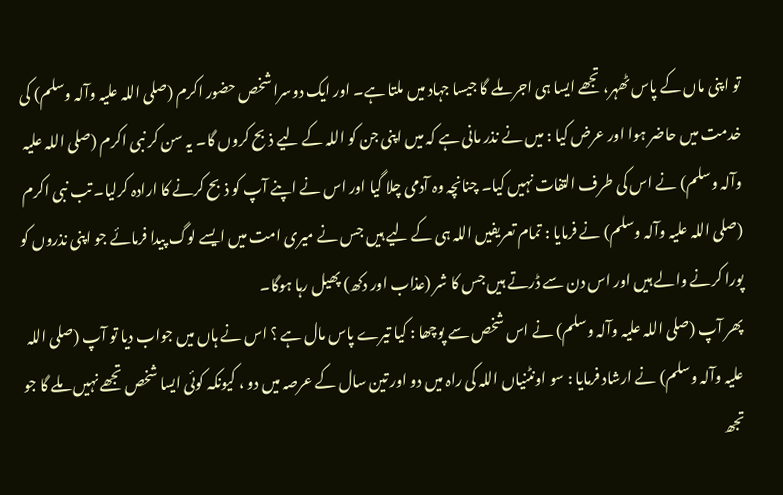تو اپنی ماں کے پاس ٹھہر، تجھے ایسا ہی اجر ملے گا جیسا جہاد میں ملتا ہے۔ اور ایک دوسرا شخص حضور اکرم (صلی اللہ علیہ وآلہ وسلم) کی خدمت میں حاضر ہوا اور عرض کیا : میں نے نذر مانی ہے کہ میں اپنی جن کو اللہ کے لیے ذبح کروں گا۔ یہ سن کر نبی اکرم (صلی اللہ علیہ وآلہ وسلم) نے اس کی طرف التفات نہیں کیا۔ چنانچہ وہ آدمی چلا گیا اور اس نے اپنے آپ کو ذبح کرنے کا ارادہ کرلیا۔ تب نبی اکرم (صلی اللہ علیہ وآلہ وسلم) نے فرمایا : تمام تعریفیں اللہ ہی کے لیے ہیں جس نے میری امت میں ایسے لوگ پیدا فرمائے جو اپنی نذروں کو پورا کرنے والے ہیں اور اس دن سے ڈرتے ہیں جس کا شر (عذاب اور دکھ) پھیل رہا ہوگا۔
پھر آپ (صلی اللہ علیہ وآلہ وسلم) نے اس شخص سے پوچھا : کیا تیرے پاس مال ہے ؟ اس نے ہاں میں جواب دیا تو آپ (صلی اللہ علیہ وآلہ وسلم) نے ارشاد فرمایا : سو اونٹنیاں اللہ کی راہ میں دو اور تین سال کے عرصہ میں دو ، کیونکہ کوئی ایسا شخص تجھے نہیں ملے گا جو تجھ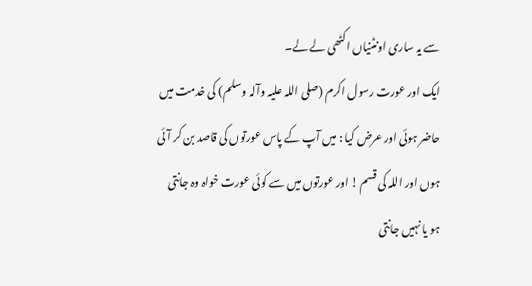سے یہ ساری اونٹنیاں اکٹھی لے لے۔
ایک اور عورت رسول اکرم (صلی اللہ علیہ وآلہ وسلم) کی خدمت میں حاضر ہوئی اور عرض کیا : میں آپ کے پاس عورتوں کی قاصد بن کر آئی ہوں اور اللہ کی قسم ! اور عورتوں میں سے کوئی عورت خواہ وہ جانتی ہو یا نہیں جانتی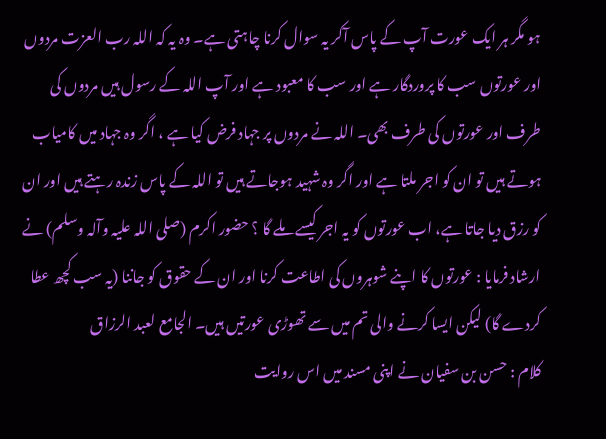ہو مگر ہر ایک عورت آپ کے پاس آکر یہ سوال کرنا چاہتی ہے۔ وہ یہ کہ اللہ رب العزت مردوں اور عورتوں سب کا پروردگار ہے اور سب کا معبود ہے اور آپ اللہ کے رسول ہیں مردوں کی طرف اور عورتوں کی طرف بھی۔ اللہ نے مردوں پر جہاد فرض کیا ہے ، اگر وہ جہاد میں کامیاب ہوتے ہیں تو ان کو اجر ملتا ہے اور اگر وہ شہید ہوجاتے ہیں تو اللہ کے پاس زندہ رہتے ہیں اور ان کو رزق دیا جاتا ہے، اب عورتوں کو یہ اجر کیسے ملے گا ؟ حضور اکرم (صلی اللہ علیہ وآلہ وسلم) نے ارشاد فرمایا : عورتوں کا اپنے شوہروں کی اطاعت کرنا اور ان کے حقوق کو جاننا (یہ سب کچھ عطا کردے گا) لیکن ایسا کرنے والی تم میں سے تھوڑی عورتیں ہیں۔ الجامع لعبد الرزاق
کلام : حسن بن سفیان نے اپنی مسند میں اس روایت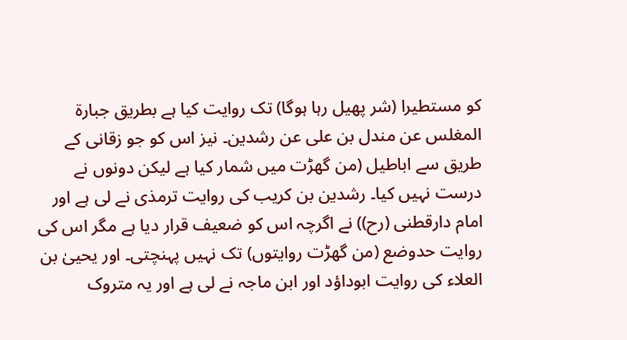کو مستطیرا (شر پھیل رہا ہوگا) تک روایت کیا ہے بطریق جبارۃ المغلس عن مندل بن علی عن رشدین۔ نیز اس کو جو زقانی کے طریق سے اباطیل (من گھڑت میں شمار کیا ہے لیکن دونوں نے درست نہیں کیا۔ رشدین بن کریب کی روایت ترمذی نے لی ہے اور امام دارقطنی (رح)) نے اگرچہ اس کو ضعیف قرار دیا ہے مگر اس کی روایت حدوضع (من گھڑت روایتوں) تک نہیں پہنچتی۔ اور یحییٰ بن العلاء کی روایت ابوداؤد اور ابن ماجہ نے لی ہے اور یہ متروک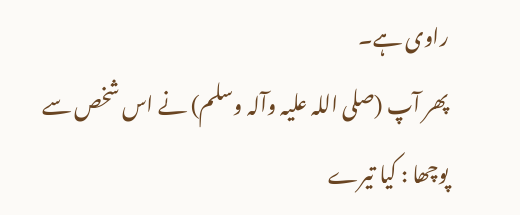راوی ہے۔
پھر آپ (صلی اللہ علیہ وآلہ وسلم) نے اس شخص سے پوچھا : کیا تیرے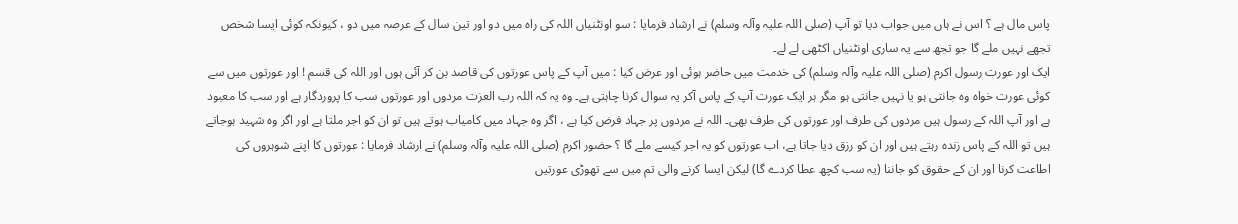پاس مال ہے ؟ اس نے ہاں میں جواب دیا تو آپ (صلی اللہ علیہ وآلہ وسلم) نے ارشاد فرمایا : سو اونٹنیاں اللہ کی راہ میں دو اور تین سال کے عرصہ میں دو ، کیونکہ کوئی ایسا شخص تجھے نہیں ملے گا جو تجھ سے یہ ساری اونٹنیاں اکٹھی لے لے۔
ایک اور عورت رسول اکرم (صلی اللہ علیہ وآلہ وسلم) کی خدمت میں حاضر ہوئی اور عرض کیا : میں آپ کے پاس عورتوں کی قاصد بن کر آئی ہوں اور اللہ کی قسم ! اور عورتوں میں سے کوئی عورت خواہ وہ جانتی ہو یا نہیں جانتی ہو مگر ہر ایک عورت آپ کے پاس آکر یہ سوال کرنا چاہتی ہے۔ وہ یہ کہ اللہ رب العزت مردوں اور عورتوں سب کا پروردگار ہے اور سب کا معبود ہے اور آپ اللہ کے رسول ہیں مردوں کی طرف اور عورتوں کی طرف بھی۔ اللہ نے مردوں پر جہاد فرض کیا ہے ، اگر وہ جہاد میں کامیاب ہوتے ہیں تو ان کو اجر ملتا ہے اور اگر وہ شہید ہوجاتے ہیں تو اللہ کے پاس زندہ رہتے ہیں اور ان کو رزق دیا جاتا ہے، اب عورتوں کو یہ اجر کیسے ملے گا ؟ حضور اکرم (صلی اللہ علیہ وآلہ وسلم) نے ارشاد فرمایا : عورتوں کا اپنے شوہروں کی اطاعت کرنا اور ان کے حقوق کو جاننا (یہ سب کچھ عطا کردے گا) لیکن ایسا کرنے والی تم میں سے تھوڑی عورتیں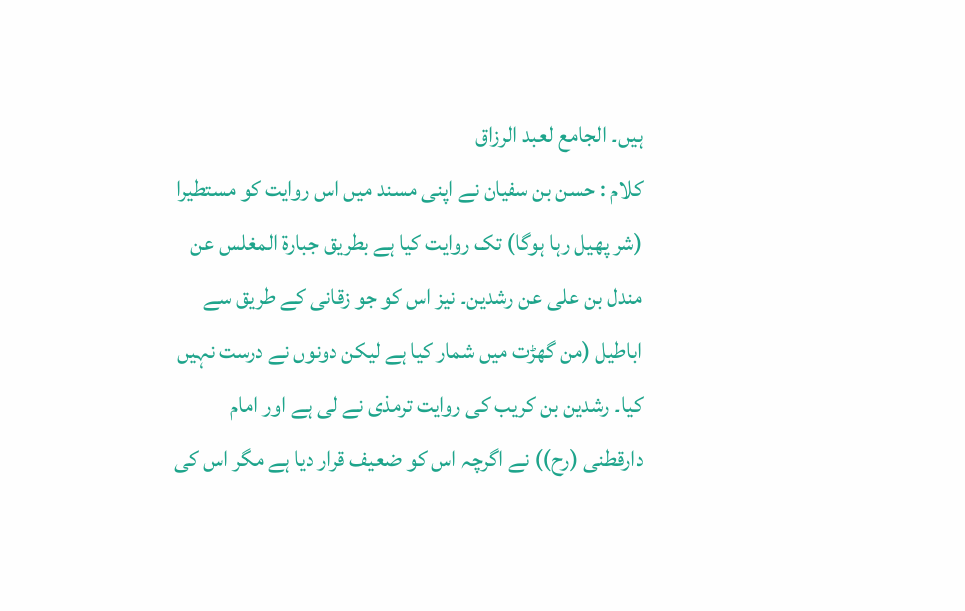ہیں۔ الجامع لعبد الرزاق
کلام : حسن بن سفیان نے اپنی مسند میں اس روایت کو مستطیرا (شر پھیل رہا ہوگا) تک روایت کیا ہے بطریق جبارۃ المغلس عن مندل بن علی عن رشدین۔ نیز اس کو جو زقانی کے طریق سے اباطیل (من گھڑت میں شمار کیا ہے لیکن دونوں نے درست نہیں کیا۔ رشدین بن کریب کی روایت ترمذی نے لی ہے اور امام دارقطنی (رح)) نے اگرچہ اس کو ضعیف قرار دیا ہے مگر اس کی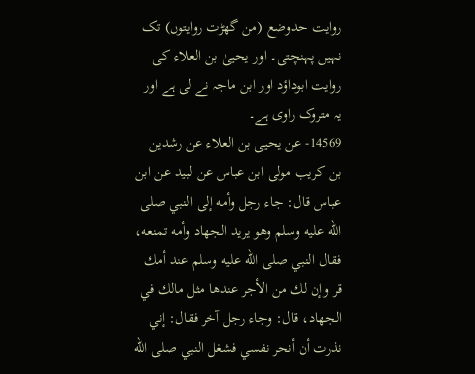روایت حدوضع (من گھڑت روایتوں) تک نہیں پہنچتی۔ اور یحییٰ بن العلاء کی روایت ابوداؤد اور ابن ماجہ نے لی ہے اور یہ متروک راوی ہے۔
14569- عن يحيى بن العلاء عن رشدين بن كريب مولى ابن عباس عن لبيد عن ابن عباس قال: جاء رجل وأمه إلى النبي صلى الله عليه وسلم وهو يريد الجهاد وأمه تمنعه، فقال النبي صلى الله عليه وسلم عند أمك قر وإن لك من الأجر عندها مثل مالك في الجهاد، قال: وجاء رجل آخر فقال: إني نذرت أن أنحر نفسي فشغل النبي صلى الله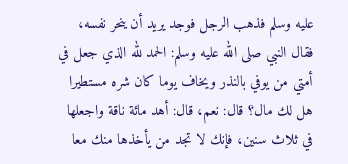عليه وسلم فذهب الرجل فوجد يريد أن ينحر نفسه، فقال النبي صلى الله عليه وسلم: الحمد لله الذي جعل في أمتي من يوفي بالنذر ويخاف يوما كان شره مستطيرا هل لك مال؟ قال: نعم، قال: أهد مائة ناقة واجعلها في ثلاث سنين، فإنك لا تجد من يأخذها منك معا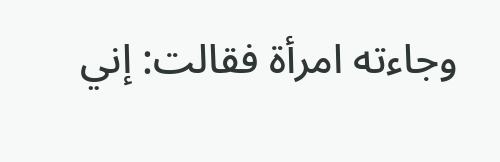وجاءته امرأة فقالت: إني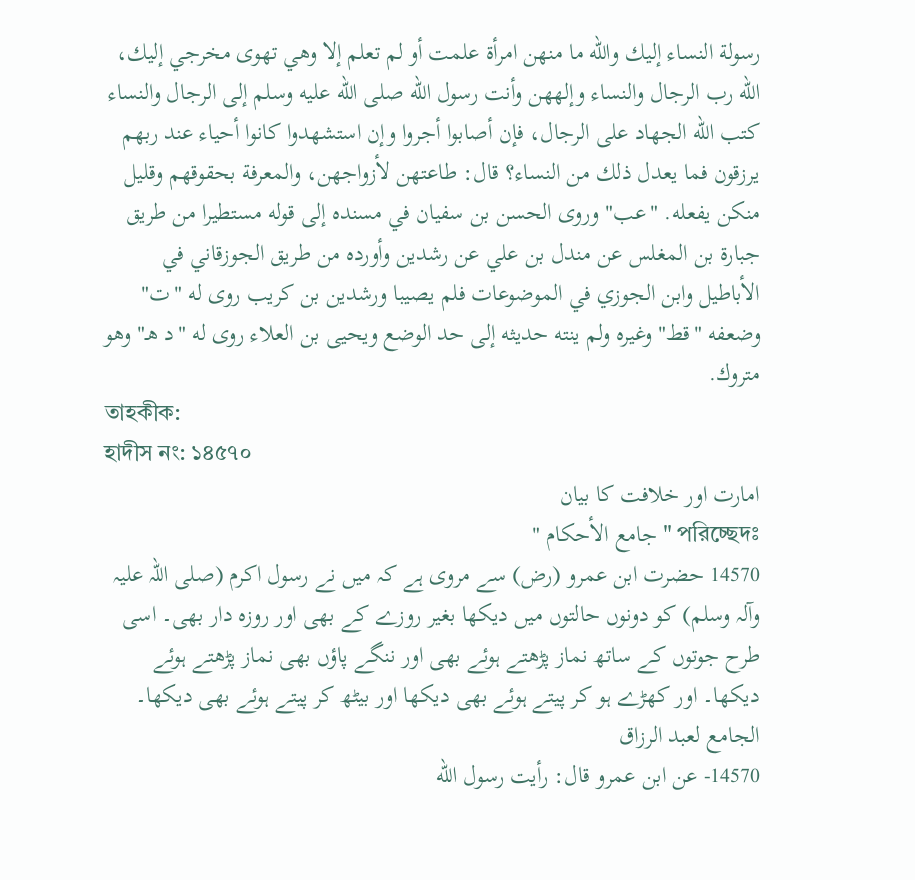رسولة النساء إليك والله ما منهن امرأة علمت أو لم تعلم إلا وهي تهوى مخرجي إليك، الله رب الرجال والنساء وإلههن وأنت رسول الله صلى الله عليه وسلم إلى الرجال والنساء كتب الله الجهاد على الرجال، فإن أصابوا أجروا وإن استشهدوا كانوا أحياء عند ربهم يرزقون فما يعدل ذلك من النساء؟ قال: طاعتهن لأزواجهن، والمعرفة بحقوقهم وقليل منكن يفعله. "عب" وروى الحسن بن سفيان في مسنده إلى قوله مستطيرا من طريق جبارة بن المغلس عن مندل بن علي عن رشدين وأورده من طريق الجوزقاني في الأباطيل وابن الجوزي في الموضوعات فلم يصيبا ورشدين بن كريب روى له "ت" وضعفه "قط" وغيره ولم ينته حديثه إلى حد الوضع ويحيى بن العلاء روى له "د هـ" وهو متروك.
তাহকীক:
হাদীস নং: ১৪৫৭০
امارت اور خلافت کا بیان
পরিচ্ছেদঃ " جامع الأحكام "
14570 حضرت ابن عمرو (رض) سے مروی ہے کہ میں نے رسول اکرم (صلی اللہ علیہ وآلہ وسلم) کو دونوں حالتوں میں دیکھا بغیر روزے کے بھی اور روزہ دار بھی۔ اسی طرح جوتوں کے ساتھ نماز پڑھتے ہوئے بھی اور ننگے پاؤں بھی نماز پڑھتے ہوئے دیکھا۔ اور کھڑے ہو کر پیتے ہوئے بھی دیکھا اور بیٹھ کر پیتے ہوئے بھی دیکھا۔ الجامع لعبد الرزاق
14570- عن ابن عمرو قال: رأيت رسول الله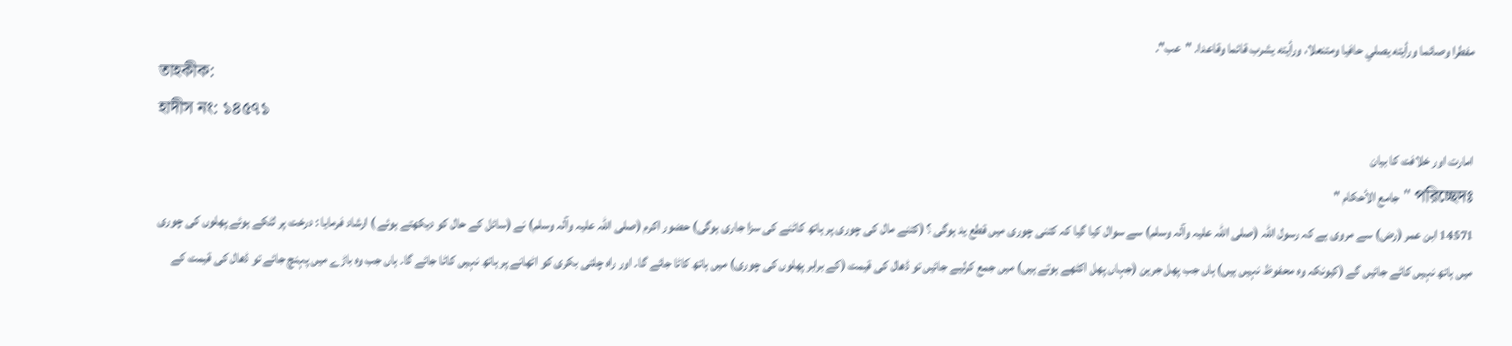مفطرا وصائما ورأيته يصلي حافيا ومتنعلا، ورأيته يشرب قائما وقاعدا. "عب".
তাহকীক:
হাদীস নং: ১৪৫৭১
امارت اور خلافت کا بیان
পরিচ্ছেদঃ " جامع الأحكام "
14571 ابن عمر (رض) سے مروی ہے کہ رسول اللہ (صلی اللہ علیہ وآلہ وسلم) سے سوال کیا گیا کہ کتنی چوری میں قطع ید ہوگی ؟ (کتنے مال کی چوری پر ہاتھ کاٹنے کی سزا جاری ہوگی) حضور اکرم (صلی اللہ علیہ وآلہ وسلم) نے (سائل کے حال کو دیکھتے ہوئے ) ارشاد فرمایا : درخت پر لٹکے ہوئے پھلوں کی چوری میں ہاتھ نہیں کاٹے جائیں گے (کیونکہ وہ محفوظ نہیں ہیں) ہاں جب پھل جرین (جہاں پھل اکٹھے ہوتے ہیں) میں جمع کرلیے جائیں تو ڈھال کی قیمت (کے برابر پھلوں کی چوری) میں ہاتھ کاٹا جائے گا۔ اور راہ چلتی بکری کو اٹھانے پر ہاتھ نہیں کاٹا جائے گا۔ ہاں جب وہ باڑے میں پہنچ جائے تو ڈھال کی قیمت کے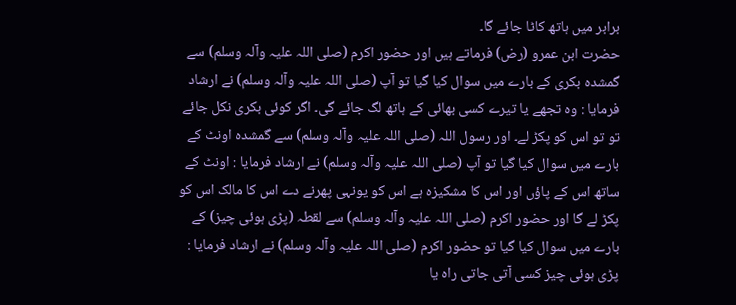برابر میں ہاتھ کاٹا جائے گا۔
حضرت ابن عمرو (رض) فرماتے ہیں اور حضور اکرم (صلی اللہ علیہ وآلہ وسلم) سے گمشدہ بکری کے بارے میں سوال کیا گیا تو آپ (صلی اللہ علیہ وآلہ وسلم) نے ارشاد فرمایا : وہ تجھے یا تیرے کسی بھائی کے ہاتھ لگ جائے گی۔ اگر کوئی بکری نکل جائے تو تو اس کو پکڑ لے۔ اور رسول اللہ (صلی اللہ علیہ وآلہ وسلم) سے گمشدہ اونٹ کے بارے میں سوال کیا گیا تو آپ (صلی اللہ علیہ وآلہ وسلم) نے ارشاد فرمایا : اونٹ کے ساتھ اس کے پاؤں اور اس کا مشکیزہ ہے اس کو یونہی پھرنے دے اس کا مالک اس کو پکڑ لے گا اور حضور اکرم (صلی اللہ علیہ وآلہ وسلم) سے لقطہ (پڑی ہوئی چیز) کے بارے میں سوال کیا گیا تو حضور اکرم (صلی اللہ علیہ وآلہ وسلم) نے ارشاد فرمایا : پڑی ہوئی چیز کسی آتی جاتی راہ یا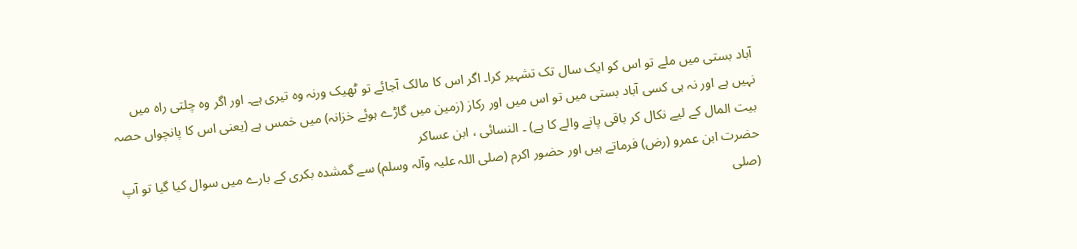آباد بستی میں ملے تو اس کو ایک سال تک تشہیر کرا۔ اگر اس کا مالک آجائے تو ٹھیک ورنہ وہ تیری ہے۔ اور اگر وہ چلتی راہ میں نہیں ہے اور نہ ہی کسی آباد بستی میں تو اس میں اور رکاز (زمین میں گاڑے ہوئے خزانہ) میں خمس ہے (یعنی اس کا پانچواں حصہ بیت المال کے لیے نکال کر باقی پانے والے کا ہے) ۔ النسائی ، ابن عساکر
حضرت ابن عمرو (رض) فرماتے ہیں اور حضور اکرم (صلی اللہ علیہ وآلہ وسلم) سے گمشدہ بکری کے بارے میں سوال کیا گیا تو آپ (صلی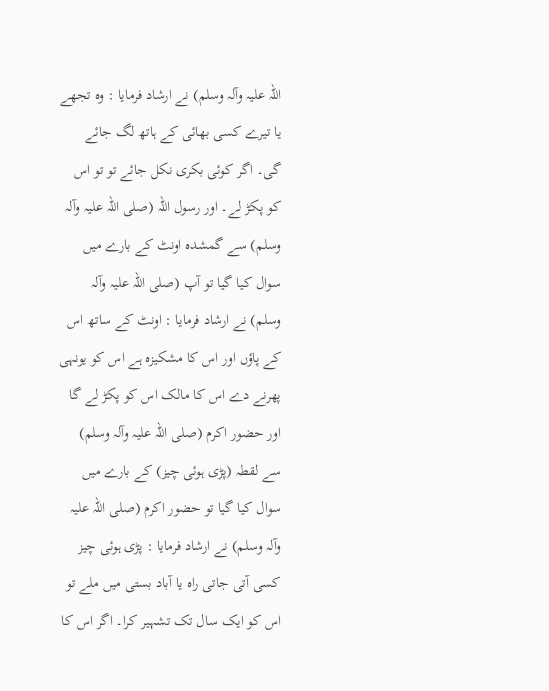اللہ علیہ وآلہ وسلم) نے ارشاد فرمایا : وہ تجھے یا تیرے کسی بھائی کے ہاتھ لگ جائے گی۔ اگر کوئی بکری نکل جائے تو تو اس کو پکڑ لے۔ اور رسول اللہ (صلی اللہ علیہ وآلہ وسلم) سے گمشدہ اونٹ کے بارے میں سوال کیا گیا تو آپ (صلی اللہ علیہ وآلہ وسلم) نے ارشاد فرمایا : اونٹ کے ساتھ اس کے پاؤں اور اس کا مشکیزہ ہے اس کو یونہی پھرنے دے اس کا مالک اس کو پکڑ لے گا اور حضور اکرم (صلی اللہ علیہ وآلہ وسلم) سے لقطہ (پڑی ہوئی چیز) کے بارے میں سوال کیا گیا تو حضور اکرم (صلی اللہ علیہ وآلہ وسلم) نے ارشاد فرمایا : پڑی ہوئی چیز کسی آتی جاتی راہ یا آباد بستی میں ملے تو اس کو ایک سال تک تشہیر کرا۔ اگر اس کا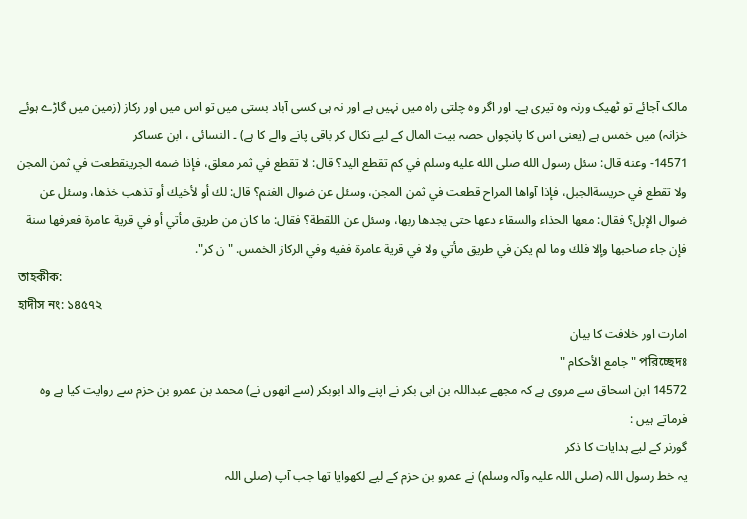مالک آجائے تو ٹھیک ورنہ وہ تیری ہے۔ اور اگر وہ چلتی راہ میں نہیں ہے اور نہ ہی کسی آباد بستی میں تو اس میں اور رکاز (زمین میں گاڑے ہوئے خزانہ) میں خمس ہے (یعنی اس کا پانچواں حصہ بیت المال کے لیے نکال کر باقی پانے والے کا ہے) ۔ النسائی ، ابن عساکر
14571- وعنه قال: سئل رسول الله صلى الله عليه وسلم في كم تقطع اليد؟ قال: لا تقطع في ثمر معلق، فإذا ضمه الجرينقطعت في ثمن المجن ولا تقطع في حريسةالجبل، فإذا آواها المراح قطعت في ثمن المجن، وسئل عن ضوال الغنم؟ قال: لك أو لأخيك أو تذهب خذها، وسئل عن ضوال الإبل؟ فقال: معها الحذاء والسقاء دعها حتى يجدها ربها، وسئل عن اللقطة؟ فقال: ما كان من طريق مأتي أو في قرية عامرة فعرفها سنة فإن جاء صاحبها وإلا فلك وما لم يكن في طريق مأتي ولا في قرية عامرة ففيه وفي الركاز الخمس. "ن كر".
তাহকীক:
হাদীস নং: ১৪৫৭২
امارت اور خلافت کا بیان
পরিচ্ছেদঃ " جامع الأحكام "
14572 ابن اسحاق سے مروی ہے کہ مجھے عبداللہ بن ابی بکر نے اپنے والد ابوبکر (سے انھوں نے) محمد بن عمرو بن حزم سے روایت کیا ہے وہ فرماتے ہیں :
گورنر کے لیے ہدایات کا ذکر
یہ خط رسول اللہ (صلی اللہ علیہ وآلہ وسلم) نے عمرو بن حزم کے لیے لکھوایا تھا جب آپ (صلی اللہ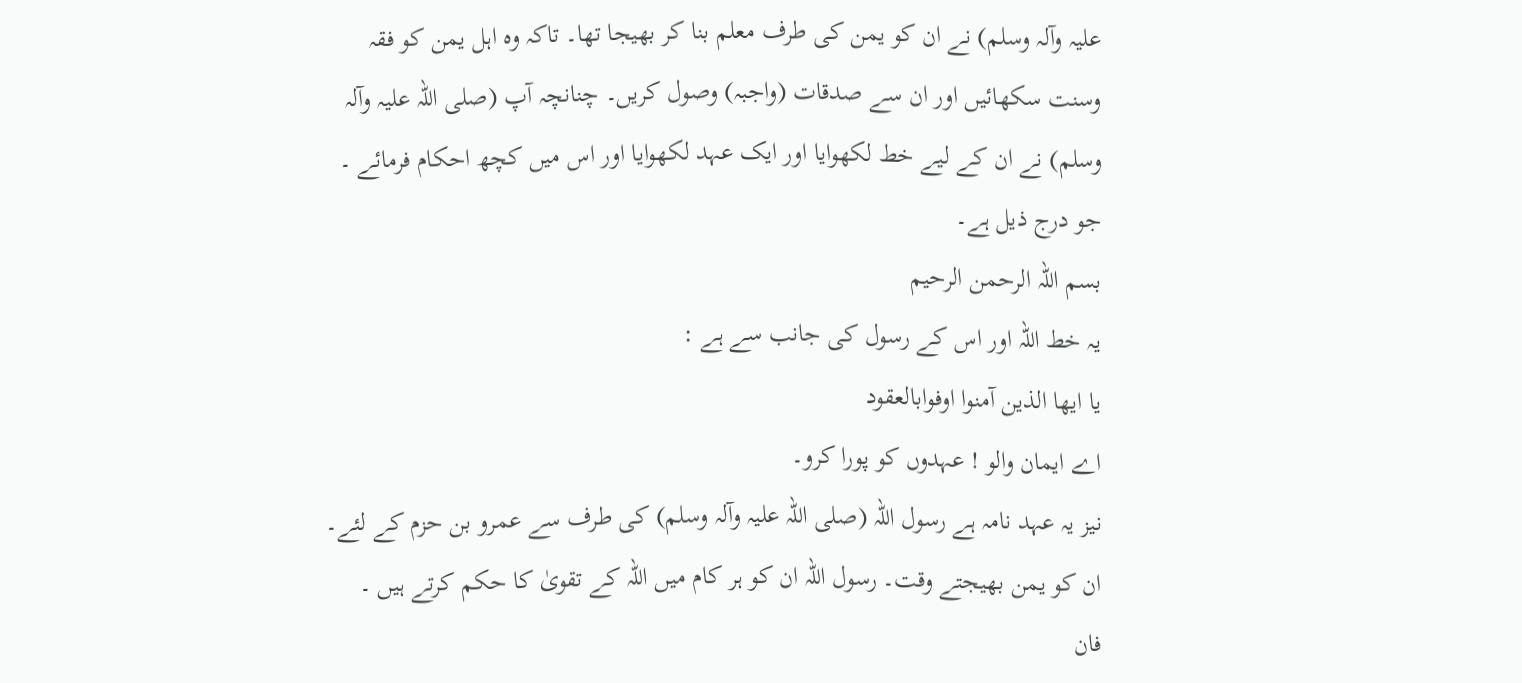علیہ وآلہ وسلم) نے ان کو یمن کی طرف معلم بنا کر بھیجا تھا۔ تاکہ وہ اہل یمن کو فقہ وسنت سکھائیں اور ان سے صدقات (واجبہ) وصول کریں۔ چنانچہ آپ (صلی اللہ علیہ وآلہ وسلم) نے ان کے لیے خط لکھوایا اور ایک عہد لکھوایا اور اس میں کچھ احکام فرمائے ۔ جو درج ذیل ہے۔
بسم اللہ الرحمن الرحیم
یہ خط اللہ اور اس کے رسول کی جانب سے ہے :
یا ایھا الذین آمنوا اوفوابالعقود
اے ایمان والو ! عہدوں کو پورا کرو۔
نیز یہ عہد نامہ ہے رسول اللہ (صلی اللہ علیہ وآلہ وسلم) کی طرف سے عمرو بن حزم کے لئے۔ ان کو یمن بھیجتے وقت۔ رسول اللہ ان کو ہر کام میں اللہ کے تقویٰ کا حکم کرتے ہیں ۔
فان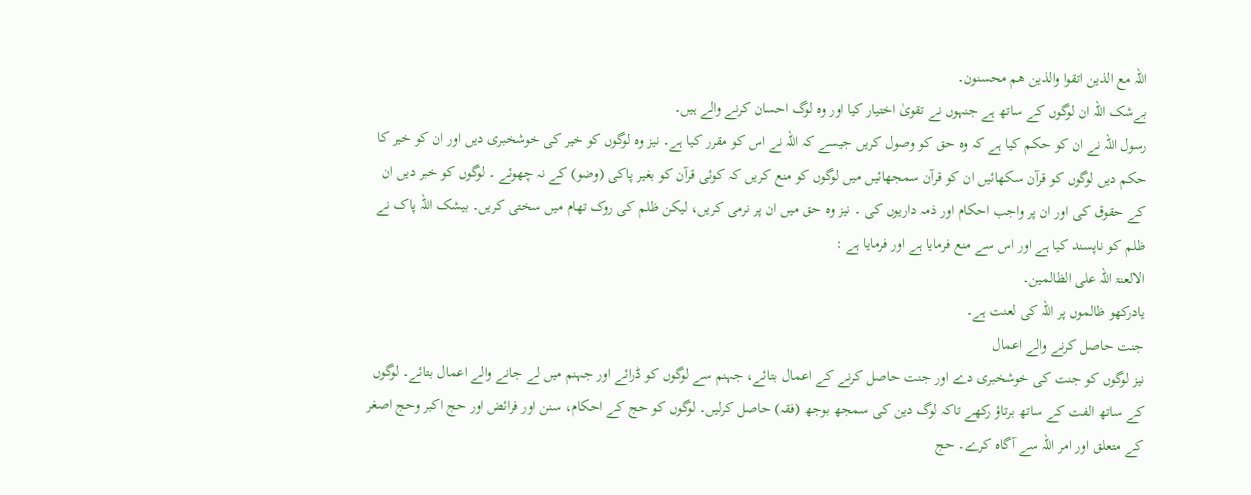اللہ مع الذین اتقوا والذین ھم محسنون۔
بےشک اللہ ان لوگوں کے ساتھ ہے جنہوں نے تقویٰ اختیار کیا اور وہ لوگ احسان کرنے والے ہیں۔
رسول اللہ نے ان کو حکم کیا ہے کہ وہ حق کو وصول کریں جیسے کہ اللہ نے اس کو مقرر کیا ہے۔ نیز وہ لوگوں کو خیر کی خوشخبری دیں اور ان کو خیر کا حکم دیں لوگوں کو قرآن سکھائیں ان کو قرآن سمجھائیں میں لوگوں کو منع کریں کہ کوئی قرآن کو بغیر پاکی (وضو) کے نہ چھوئے ۔ لوگوں کو خبر دیں ان کے حقوق کی اور ان پر واجب احکام اور ذمہ داریوں کی ۔ نیز وہ حق میں ان پر نرمی کریں، لیکن ظلم کی روک تھام میں سختی کریں۔ بیشک اللہ پاک نے ظلم کو ناپسند کیا ہے اور اس سے منع فرمایا ہے اور فرمایا ہے :
الالعنۃ اللہ علی الظالمین۔
یادرکھو ظالموں پر اللہ کی لعنت ہے۔
جنت حاصل کرنے والے اعمال
نیز لوگوں کو جنت کی خوشخبری دے اور جنت حاصل کرنے کے اعمال بتائے، جہنم سے لوگوں کو ڈرائے اور جہنم میں لے جانے والے اعمال بتائے۔ لوگوں کے ساتھ الفت کے ساتھ برتاؤ رکھے تاکہ لوگ دین کی سمجھ بوجھ (فقہ) حاصل کرلیں۔ لوگوں کو حج کے احکام، سنن اور فرائض اور حج اکبر وحج اصغر کے متعلق اور امر اللہ سے آگاہ کرے۔ حج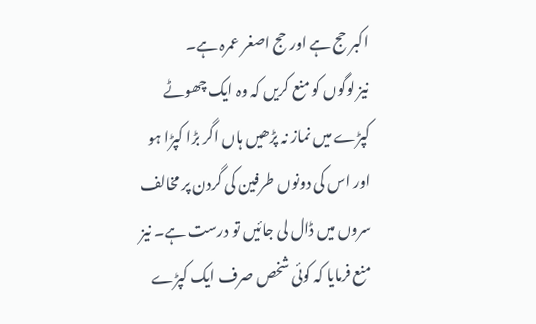اکبر حج ہے اور حج اصغر عمرہ ہے۔
نیز لوگوں کو منع کریں کہ وہ ایک چھوٹے کپڑے میں نماز نہ پڑھیں ہاں اگر بڑا کپڑا ہو اور اس کی دونوں طرفین کی گردن پر مخالف سروں میں ڈال لی جائیں تو درست ہے۔ نیز منع فرمایا کہ کوئی شخص صرف ایک کپڑے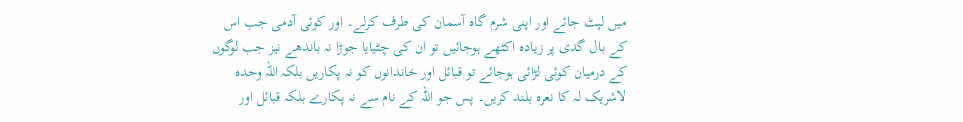میں لپٹ جائے اور اپنی شرم گاہ آسمان کی طرف کرلے۔ اور کوئی آدمی جب اس کے بال گدی پر زیادہ اکٹھے ہوجائیں تو ان کی چٹیایا جوڑا نہ باندھے نیز جب لوگوں کے درمیان کوئی لڑائی ہوجائے تو قبائل اور خاندانوں کو نہ پکاریں بلکہ اللہ وحدہ لاشریک لہ کا نعرہ بلند کریں۔ پس جو اللہ کے نام سے نہ پکارے بلکہ قبائل اور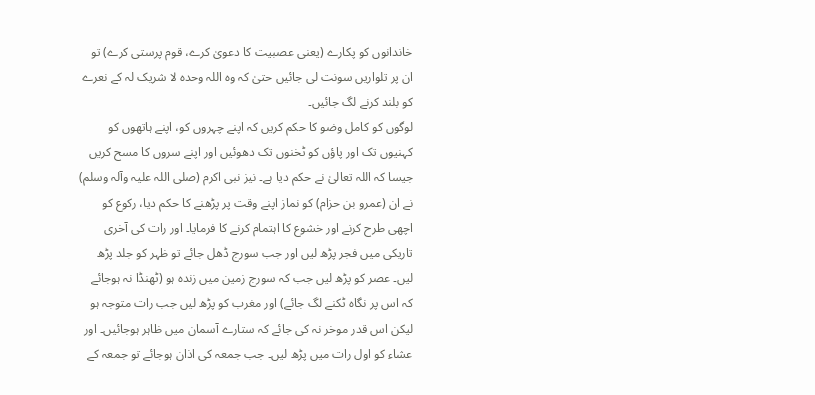خاندانوں کو پکارے (یعنی عصبیت کا دعویٰ کرے، قوم پرستی کرے) تو ان پر تلواریں سونت لی جائیں حتیٰ کہ وہ اللہ وحدہ لا شریک لہ کے نعرے کو بلند کرنے لگ جائیں۔
لوگوں کو کامل وضو کا حکم کریں کہ اپنے چہروں کو، اپنے ہاتھوں کو کہنیوں تک اور پاؤں کو ٹخنوں تک دھوئیں اور اپنے سروں کا مسح کریں جیسا کہ اللہ تعالیٰ نے حکم دیا ہے۔ نیز نبی اکرم (صلی اللہ علیہ وآلہ وسلم) نے ان (عمرو بن حزام) کو نماز اپنے وقت پر پڑھنے کا حکم دیا، رکوع کو اچھی طرح کرنے اور خشوع کا اہتمام کرنے کا فرمایا۔ اور رات کی آخری تاریکی میں فجر پڑھ لیں اور جب سورج ڈھل جائے تو ظہر کو جلد پڑھ لیں۔ عصر کو پڑھ لیں جب کہ سورج زمین میں زندہ ہو (ٹھنڈا نہ ہوجائے کہ اس پر نگاہ ٹکنے لگ جائے) اور مغرب کو پڑھ لیں جب رات متوجہ ہو لیکن اس قدر موخر نہ کی جائے کہ ستارے آسمان میں ظاہر ہوجائیں۔ اور عشاء کو اول رات میں پڑھ لیں۔ جب جمعہ کی اذان ہوجائے تو جمعہ کے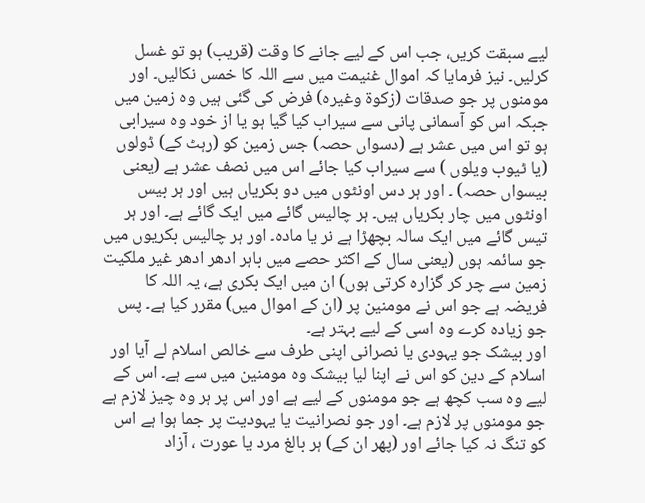لیے سبقت کریں، جب اس کے لیے جانے کا وقت (قریب) ہو تو غسل کرلیں۔ نیز فرمایا کہ اموال غنیمت میں سے اللہ کا خمس نکالیں۔ اور مومنوں پر جو صدقات (زکوۃ وغیرہ) فرض کی گئی ہیں وہ زمین میں جبکہ اس کو آسمانی پانی سے سیراب کیا گیا ہو یا از خود وہ سیرابی ہو تو اس میں عشر ہے (دسواں حصہ) جس زمین کو (رہٹ کے) ڈولوں (یا ٹیوب ویلوں ) سے سیراب کیا جائے اس میں نصف عشر ہے (یعنی بیسواں حصہ) ۔ اور ہر دس اونٹوں میں دو بکریاں ہیں اور ہر بیس اونٹوں میں چار بکریاں ہیں۔ ہر چالیس گائے میں ایک گائے ہے۔ اور ہر تیس گائے میں ایک سالہ بچھڑا ہے نر یا مادہ۔ اور ہر چالیس بکریوں میں جو سائمہ ہوں (یعنی سال کے اکثر حصے میں باہر ادھر ادھر غیر ملکیت زمین سے چر کر گزارہ کرتی ہوں) ان میں ایک بکری ہے، یہ اللہ کا فریضہ ہے جو اس نے مومنین پر (ان کے اموال میں) مقرر کیا ہے۔ پس جو زیادہ کرے وہ اسی کے لیے بہتر ہے۔
اور بیشک جو یہودی یا نصرانی اپنی طرف سے خالص اسلام لے آیا اور اسلام کے دین کو اس نے اپنا لیا بیشک وہ مومنین میں سے ہے۔ اس کے لیے وہ سب کچھ ہے جو مومنوں کے لیے ہے اور اس پر ہر وہ چیز لازم ہے جو مومنوں پر لازم ہے۔ اور جو نصرانیت یا یہودیت پر جما ہوا ہے اس کو تنگ نہ کیا جائے اور (پھر ان کے) ہر بالغ مرد یا عورت ، آزاد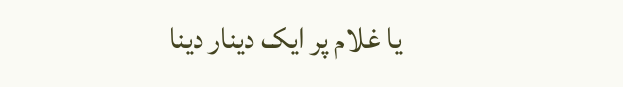یا غلام پر ایک دینار دینا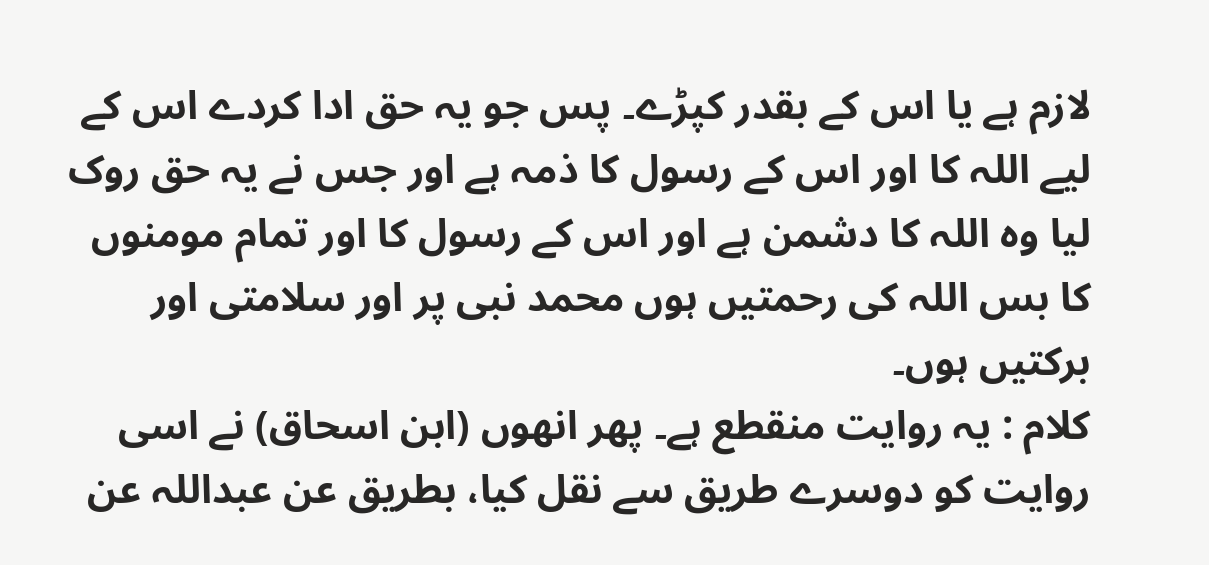لازم ہے یا اس کے بقدر کپڑے۔ پس جو یہ حق ادا کردے اس کے لیے اللہ کا اور اس کے رسول کا ذمہ ہے اور جس نے یہ حق روک لیا وہ اللہ کا دشمن ہے اور اس کے رسول کا اور تمام مومنوں کا بس اللہ کی رحمتیں ہوں محمد نبی پر اور سلامتی اور برکتیں ہوں۔
کلام : یہ روایت منقطع ہے۔ پھر انھوں (ابن اسحاق) نے اسی روایت کو دوسرے طریق سے نقل کیا، بطریق عن عبداللہ عن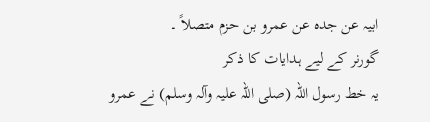ابیہ عن جدہ عن عمرو بن حزم متصلاً ۔
گورنر کے لیے ہدایات کا ذکر
یہ خط رسول اللہ (صلی اللہ علیہ وآلہ وسلم) نے عمرو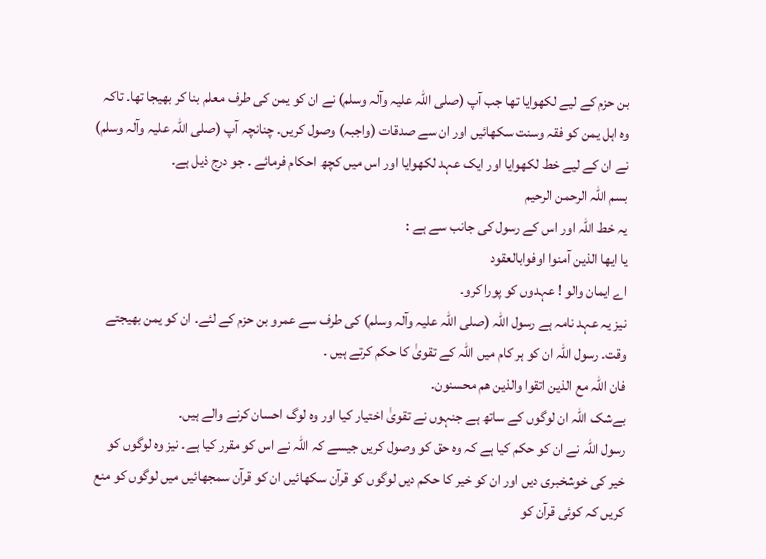بن حزم کے لیے لکھوایا تھا جب آپ (صلی اللہ علیہ وآلہ وسلم) نے ان کو یمن کی طرف معلم بنا کر بھیجا تھا۔ تاکہ وہ اہل یمن کو فقہ وسنت سکھائیں اور ان سے صدقات (واجبہ) وصول کریں۔ چنانچہ آپ (صلی اللہ علیہ وآلہ وسلم) نے ان کے لیے خط لکھوایا اور ایک عہد لکھوایا اور اس میں کچھ احکام فرمائے ۔ جو درج ذیل ہے۔
بسم اللہ الرحمن الرحیم
یہ خط اللہ اور اس کے رسول کی جانب سے ہے :
یا ایھا الذین آمنوا اوفوابالعقود
اے ایمان والو ! عہدوں کو پورا کرو۔
نیز یہ عہد نامہ ہے رسول اللہ (صلی اللہ علیہ وآلہ وسلم) کی طرف سے عمرو بن حزم کے لئے۔ ان کو یمن بھیجتے وقت۔ رسول اللہ ان کو ہر کام میں اللہ کے تقویٰ کا حکم کرتے ہیں ۔
فان اللہ مع الذین اتقوا والذین ھم محسنون۔
بےشک اللہ ان لوگوں کے ساتھ ہے جنہوں نے تقویٰ اختیار کیا اور وہ لوگ احسان کرنے والے ہیں۔
رسول اللہ نے ان کو حکم کیا ہے کہ وہ حق کو وصول کریں جیسے کہ اللہ نے اس کو مقرر کیا ہے۔ نیز وہ لوگوں کو خیر کی خوشخبری دیں اور ان کو خیر کا حکم دیں لوگوں کو قرآن سکھائیں ان کو قرآن سمجھائیں میں لوگوں کو منع کریں کہ کوئی قرآن کو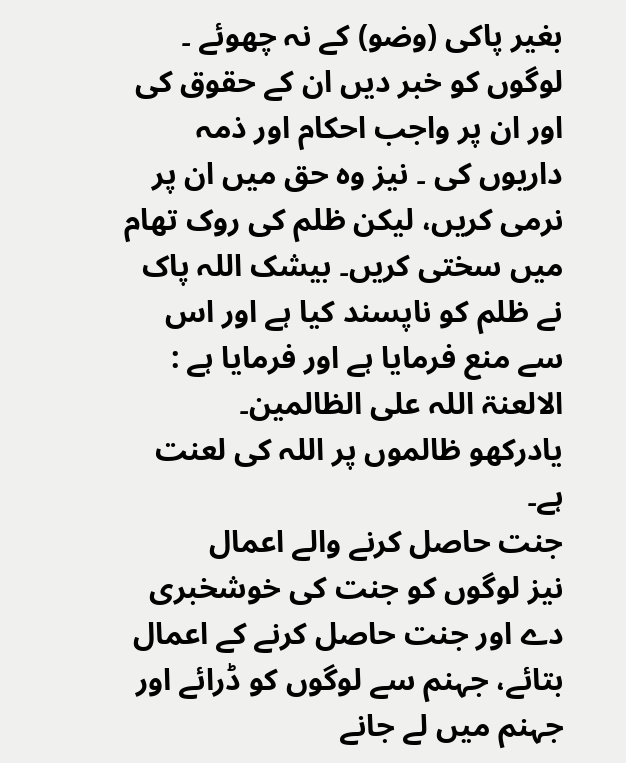بغیر پاکی (وضو) کے نہ چھوئے ۔ لوگوں کو خبر دیں ان کے حقوق کی اور ان پر واجب احکام اور ذمہ داریوں کی ۔ نیز وہ حق میں ان پر نرمی کریں، لیکن ظلم کی روک تھام میں سختی کریں۔ بیشک اللہ پاک نے ظلم کو ناپسند کیا ہے اور اس سے منع فرمایا ہے اور فرمایا ہے :
الالعنۃ اللہ علی الظالمین۔
یادرکھو ظالموں پر اللہ کی لعنت ہے۔
جنت حاصل کرنے والے اعمال
نیز لوگوں کو جنت کی خوشخبری دے اور جنت حاصل کرنے کے اعمال بتائے، جہنم سے لوگوں کو ڈرائے اور جہنم میں لے جانے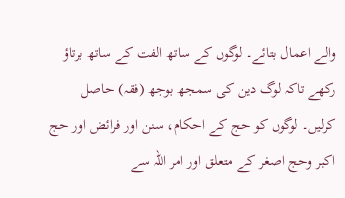والے اعمال بتائے۔ لوگوں کے ساتھ الفت کے ساتھ برتاؤ رکھے تاکہ لوگ دین کی سمجھ بوجھ (فقہ) حاصل کرلیں۔ لوگوں کو حج کے احکام، سنن اور فرائض اور حج اکبر وحج اصغر کے متعلق اور امر اللہ سے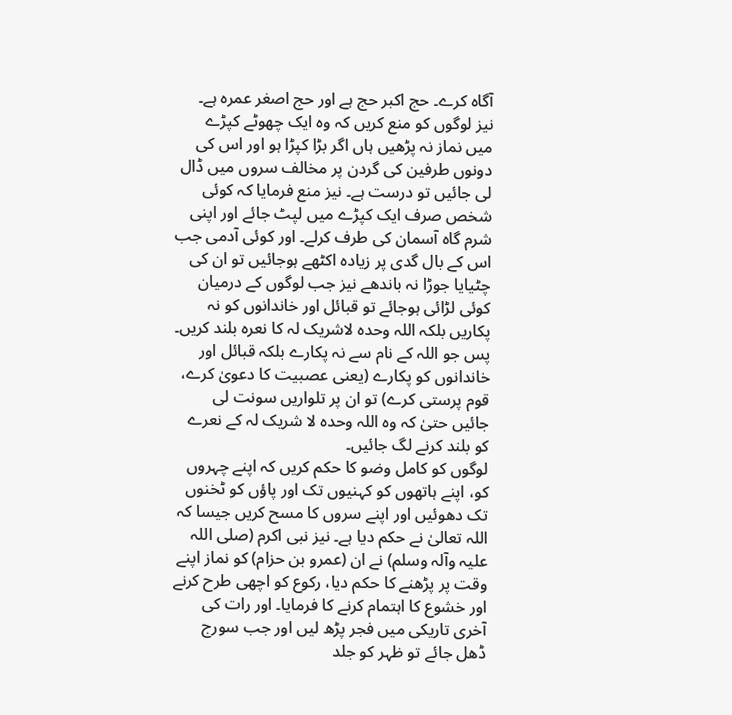آگاہ کرے۔ حج اکبر حج ہے اور حج اصغر عمرہ ہے۔
نیز لوگوں کو منع کریں کہ وہ ایک چھوٹے کپڑے میں نماز نہ پڑھیں ہاں اگر بڑا کپڑا ہو اور اس کی دونوں طرفین کی گردن پر مخالف سروں میں ڈال لی جائیں تو درست ہے۔ نیز منع فرمایا کہ کوئی شخص صرف ایک کپڑے میں لپٹ جائے اور اپنی شرم گاہ آسمان کی طرف کرلے۔ اور کوئی آدمی جب اس کے بال گدی پر زیادہ اکٹھے ہوجائیں تو ان کی چٹیایا جوڑا نہ باندھے نیز جب لوگوں کے درمیان کوئی لڑائی ہوجائے تو قبائل اور خاندانوں کو نہ پکاریں بلکہ اللہ وحدہ لاشریک لہ کا نعرہ بلند کریں۔ پس جو اللہ کے نام سے نہ پکارے بلکہ قبائل اور خاندانوں کو پکارے (یعنی عصبیت کا دعویٰ کرے، قوم پرستی کرے) تو ان پر تلواریں سونت لی جائیں حتیٰ کہ وہ اللہ وحدہ لا شریک لہ کے نعرے کو بلند کرنے لگ جائیں۔
لوگوں کو کامل وضو کا حکم کریں کہ اپنے چہروں کو، اپنے ہاتھوں کو کہنیوں تک اور پاؤں کو ٹخنوں تک دھوئیں اور اپنے سروں کا مسح کریں جیسا کہ اللہ تعالیٰ نے حکم دیا ہے۔ نیز نبی اکرم (صلی اللہ علیہ وآلہ وسلم) نے ان (عمرو بن حزام) کو نماز اپنے وقت پر پڑھنے کا حکم دیا، رکوع کو اچھی طرح کرنے اور خشوع کا اہتمام کرنے کا فرمایا۔ اور رات کی آخری تاریکی میں فجر پڑھ لیں اور جب سورج ڈھل جائے تو ظہر کو جلد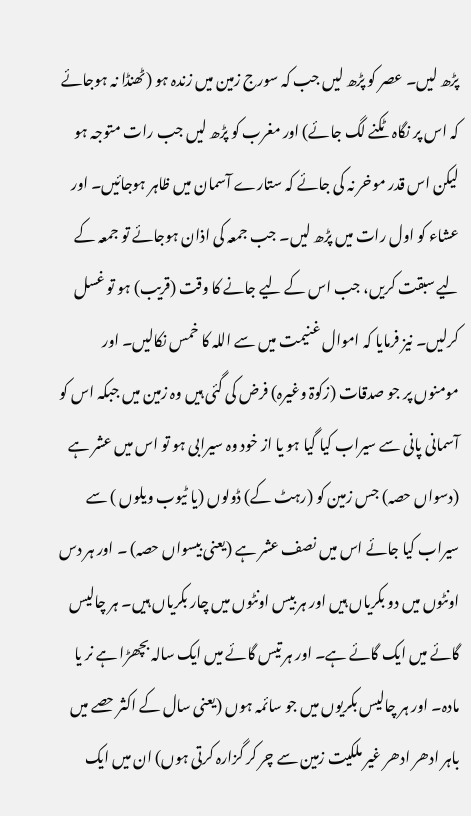پڑھ لیں۔ عصر کو پڑھ لیں جب کہ سورج زمین میں زندہ ہو (ٹھنڈا نہ ہوجائے کہ اس پر نگاہ ٹکنے لگ جائے) اور مغرب کو پڑھ لیں جب رات متوجہ ہو لیکن اس قدر موخر نہ کی جائے کہ ستارے آسمان میں ظاہر ہوجائیں۔ اور عشاء کو اول رات میں پڑھ لیں۔ جب جمعہ کی اذان ہوجائے تو جمعہ کے لیے سبقت کریں، جب اس کے لیے جانے کا وقت (قریب) ہو تو غسل کرلیں۔ نیز فرمایا کہ اموال غنیمت میں سے اللہ کا خمس نکالیں۔ اور مومنوں پر جو صدقات (زکوۃ وغیرہ) فرض کی گئی ہیں وہ زمین میں جبکہ اس کو آسمانی پانی سے سیراب کیا گیا ہو یا از خود وہ سیرابی ہو تو اس میں عشر ہے (دسواں حصہ) جس زمین کو (رہٹ کے) ڈولوں (یا ٹیوب ویلوں ) سے سیراب کیا جائے اس میں نصف عشر ہے (یعنی بیسواں حصہ) ۔ اور ہر دس اونٹوں میں دو بکریاں ہیں اور ہر بیس اونٹوں میں چار بکریاں ہیں۔ ہر چالیس گائے میں ایک گائے ہے۔ اور ہر تیس گائے میں ایک سالہ بچھڑا ہے نر یا مادہ۔ اور ہر چالیس بکریوں میں جو سائمہ ہوں (یعنی سال کے اکثر حصے میں باہر ادھر ادھر غیر ملکیت زمین سے چر کر گزارہ کرتی ہوں) ان میں ایک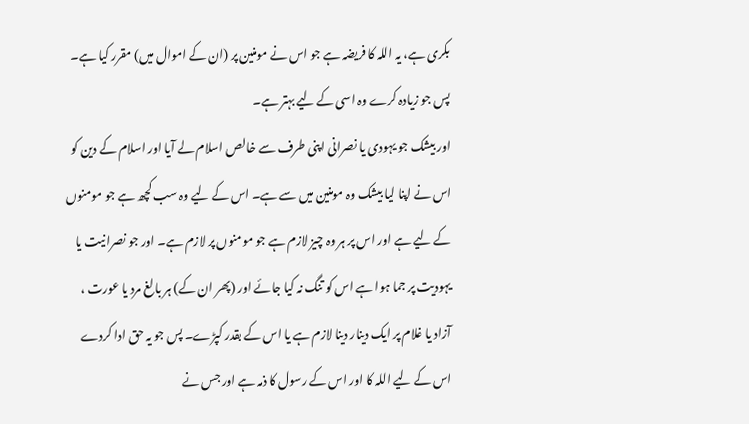بکری ہے، یہ اللہ کا فریضہ ہے جو اس نے مومنین پر (ان کے اموال میں) مقرر کیا ہے۔ پس جو زیادہ کرے وہ اسی کے لیے بہتر ہے۔
اور بیشک جو یہودی یا نصرانی اپنی طرف سے خالص اسلام لے آیا اور اسلام کے دین کو اس نے اپنا لیا بیشک وہ مومنین میں سے ہے۔ اس کے لیے وہ سب کچھ ہے جو مومنوں کے لیے ہے اور اس پر ہر وہ چیز لازم ہے جو مومنوں پر لازم ہے۔ اور جو نصرانیت یا یہودیت پر جما ہوا ہے اس کو تنگ نہ کیا جائے اور (پھر ان کے) ہر بالغ مرد یا عورت ، آزاد یا غلام پر ایک دینار دینا لازم ہے یا اس کے بقدر کپڑے۔ پس جو یہ حق ادا کردے اس کے لیے اللہ کا اور اس کے رسول کا ذمہ ہے اور جس نے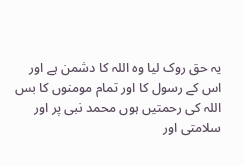یہ حق روک لیا وہ اللہ کا دشمن ہے اور اس کے رسول کا اور تمام مومنوں کا بس اللہ کی رحمتیں ہوں محمد نبی پر اور سلامتی اور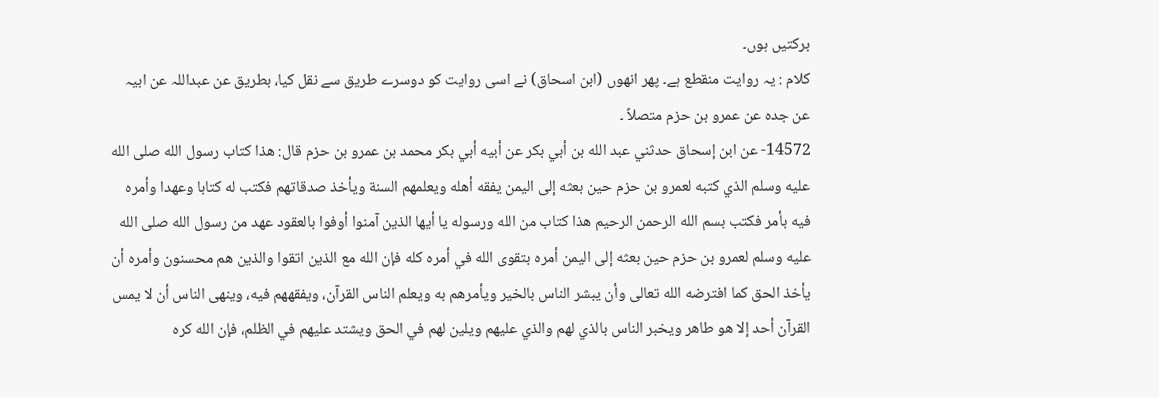برکتیں ہوں۔
کلام : یہ روایت منقطع ہے۔ پھر انھوں (ابن اسحاق) نے اسی روایت کو دوسرے طریق سے نقل کیا، بطریق عن عبداللہ عن ابیہ عن جدہ عن عمرو بن حزم متصلاً ۔
14572- عن ابن إسحاق حدثني عبد الله بن أبي بكر عن أبيه أبي بكر محمد بن عمرو بن حزم قال: هذا كتاب رسول الله صلى الله عليه وسلم الذي كتبه لعمرو بن حزم حين بعثه إلى اليمن يفقه أهله ويعلمهم السنة ويأخذ صدقاتهم فكتب له كتابا وعهدا وأمره فيه بأمر فكتب بسم الله الرحمن الرحيم هذا كتاب من الله ورسوله يا أيها الذين آمنوا أوفوا بالعقود عهد من رسول الله صلى الله عليه وسلم لعمرو بن حزم حين بعثه إلى اليمن أمره بتقوى الله في أمره كله فإن الله مع الذين اتقوا والذين هم محسنون وأمره أن يأخذ الحق كما افترضه الله تعالى وأن يبشر الناس بالخير ويأمرهم به ويعلم الناس القرآن، ويفقههم فيه، وينهى الناس أن لا يمس القرآن أحد إلا هو طاهر ويخبر الناس بالذي لهم والذي عليهم ويلين لهم في الحق ويشتد عليهم في الظلم، فإن الله كره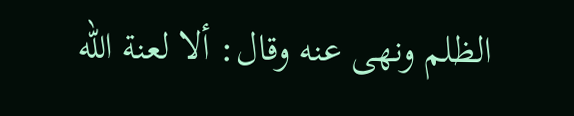الظلم ونهى عنه وقال: ألا لعنة الله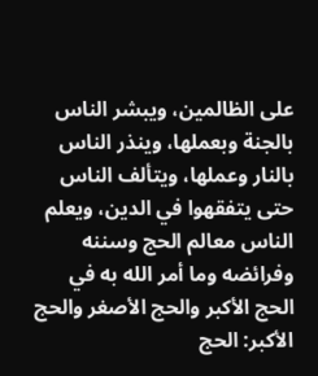على الظالمين، ويبشر الناس بالجنة وبعملها، وينذر الناس بالنار وعملها، ويتألف الناس حتى يتفقهوا في الدين، ويعلم الناس معالم الحج وسننه وفرائضه وما أمر الله به في الحج الأكبر والحج الأصغر والحج الأكبر: الحج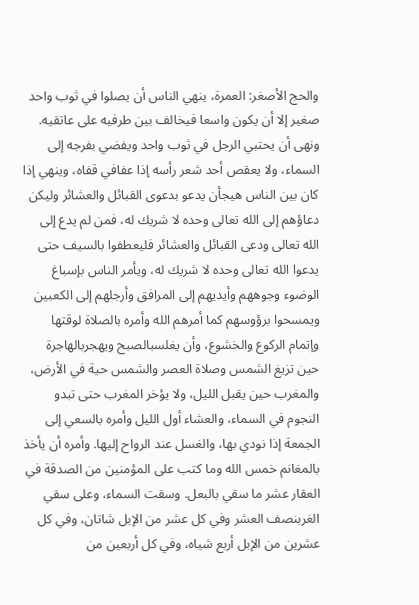والحج الأصغر: العمرة، ينهي الناس أن يصلوا في ثوب واحد صغير إلا أن يكون واسعا فيخالف بين طرفيه على عاتقيه. ونهى أن يحتبي الرجل في ثوب واحد ويفضي بفرجه إلى السماء، ولا يعقص أحد شعر رأسه إذا عفافي قفاه، وينهي إذا كان بين الناس هيجأن يدعو بدعوى القبائل والعشائر وليكن دعاؤهم إلى الله تعالى وحده لا شريك له، فمن لم يدع إلى الله تعالى ودعى القبائل والعشائر فليعطفوا بالسيف حتى يدعوا الله تعالى وحده لا شريك له، ويأمر الناس بإسباغ الوضوء وجوههم وأيديهم إلى المرافق وأرجلهم إلى الكعبين ويمسحوا برؤوسهم كما أمرهم الله وأمره بالصلاة لوقتها وإتمام الركوع والخشوع، وأن يغلسبالصبح ويهجربالهاجرة حين تزيغ الشمس وصلاة العصر والشمس حية في الأرض، والمغرب حين يقبل الليل، ولا يؤخر المغرب حتى تبدو النجوم في السماء، والعشاء أول الليل وأمره بالسعي إلى الجمعة إذا نودي بها، والغسل عند الرواح إليها. وأمره أن يأخذ بالمغانم خمس الله وما كتب على المؤمنين من الصدقة في العقار عشر ما سقي بالبعل. وسقت السماء، وعلى سقي الغربنصف العشر وفي كل عشر من الإبل شاتان، وفي كل عشرين من الإبل أربع شياه، وفي كل أربعين من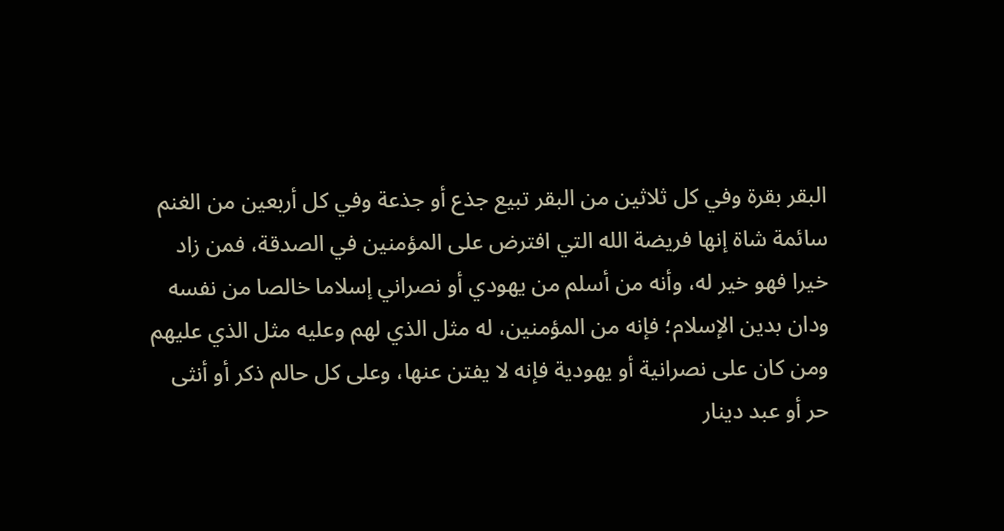البقر بقرة وفي كل ثلاثين من البقر تبيع جذع أو جذعة وفي كل أربعين من الغنم سائمة شاة إنها فريضة الله التي افترض على المؤمنين في الصدقة، فمن زاد خيرا فهو خير له، وأنه من أسلم من يهودي أو نصراني إسلاما خالصا من نفسه ودان بدين الإسلام؛ فإنه من المؤمنين، له مثل الذي لهم وعليه مثل الذي عليهم ومن كان على نصرانية أو يهودية فإنه لا يفتن عنها، وعلى كل حالم ذكر أو أنثى حر أو عبد دينار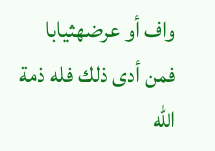واف أو عرضهثيابا فمن أدى ذلك فله ذمة الله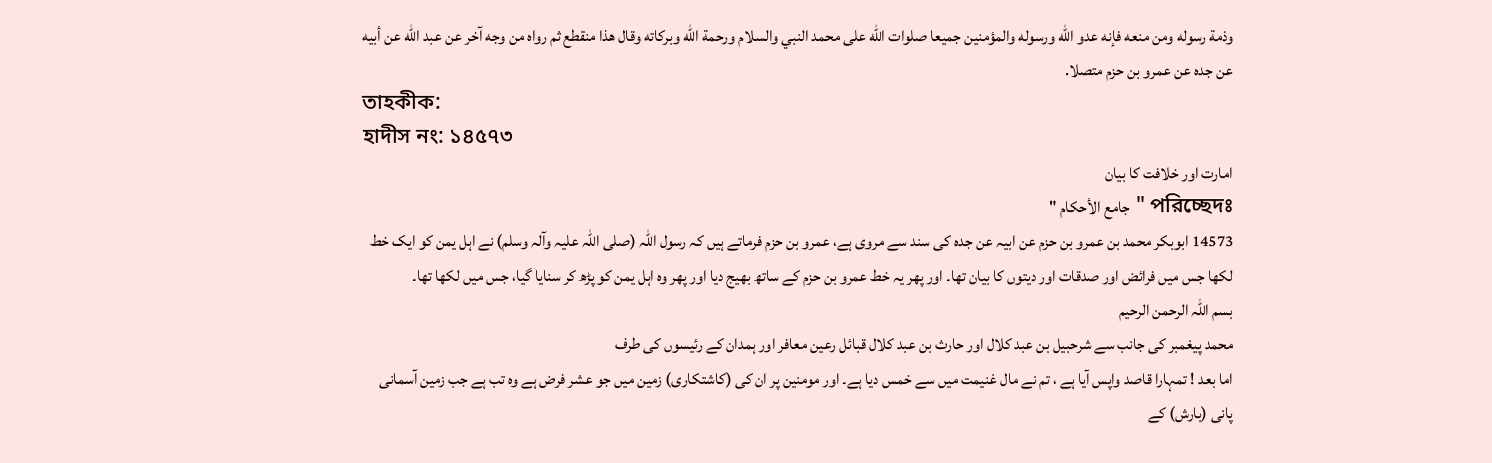وذمة رسوله ومن منعه فإنه عدو الله ورسوله والمؤمنين جميعا صلوات الله على محمد النبي والسلام ورحمة الله وبركاته وقال هذا منقطع ثم رواه من وجه آخر عن عبد الله عن أبيه عن جده عن عمرو بن حزم متصلا.
তাহকীক:
হাদীস নং: ১৪৫৭৩
امارت اور خلافت کا بیان
পরিচ্ছেদঃ " جامع الأحكام "
14573 ابوبکر محمد بن عمرو بن حزم عن ابیہ عن جدہ کی سند سے مروی ہے، عمرو بن حزم فرماتے ہیں کہ رسول اللہ (صلی اللہ علیہ وآلہ وسلم) نے اہل یمن کو ایک خط لکھا جس میں فرائض اور صدقات اور دیتوں کا بیان تھا۔ اور پھر یہ خط عمرو بن حزم کے ساتھ بھیج دیا اور پھر وہ اہل یمن کو پڑھ کر سنایا گیا، جس میں لکھا تھا۔
بسم اللہ الرحمن الرحیم
محمد پیغمبر کی جانب سے شرحبیل بن عبد کلال اور حارث بن عبد کلال قبائل رعین معافر اور ہمدان کے رئیسوں کی طرف
اما بعد ! تمہارا قاصد واپس آیا ہے ، تم نے مال غنیمت میں سے خمس دیا ہے۔ اور مومنین پر ان کی (کاشتکاری) زمین میں جو عشر فرض ہے وہ تب ہے جب زمین آسمانی پانی (بارش) کے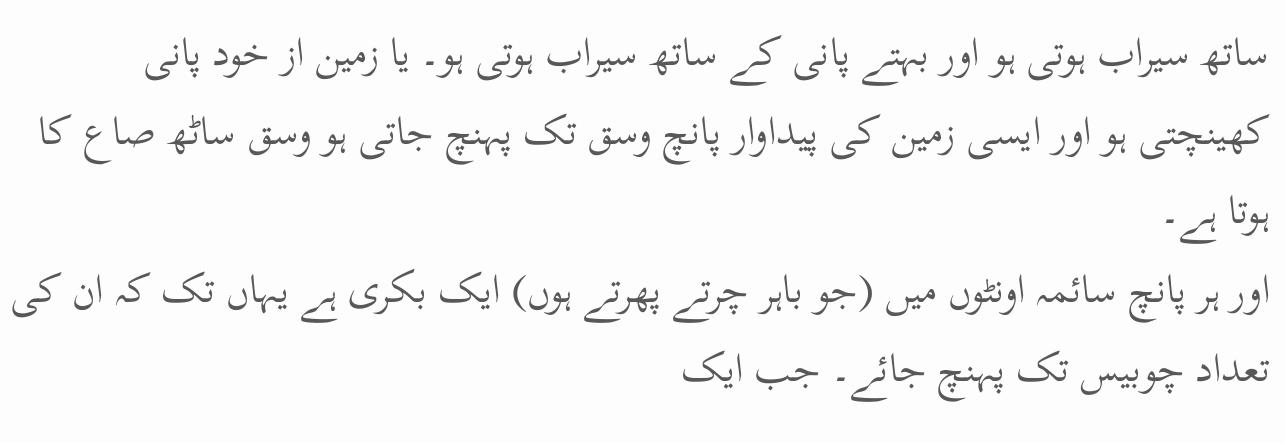ساتھ سیراب ہوتی ہو اور بہتے پانی کے ساتھ سیراب ہوتی ہو۔ یا زمین از خود پانی کھینچتی ہو اور ایسی زمین کی پیداوار پانچ وسق تک پہنچ جاتی ہو وسق ساٹھ صاع کا ہوتا ہے۔
اور ہر پانچ سائمہ اونٹوں میں (جو باہر چرتے پھرتے ہوں) ایک بکری ہے یہاں تک کہ ان کی تعداد چوبیس تک پہنچ جائے۔ جب ایک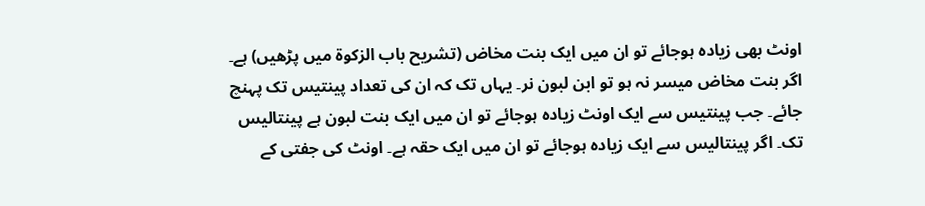اونٹ بھی زیادہ ہوجائے تو ان میں ایک بنت مخاض (تشریح باب الزکوۃ میں پڑھیں) ہے۔ اگر بنت مخاض میسر نہ ہو تو ابن لبون نر۔ یہاں تک کہ ان کی تعداد پینتیس تک پہنچ جائے۔ جب پینتیس سے ایک اونٹ زیادہ ہوجائے تو ان میں ایک بنت لبون ہے پینتالیس تک۔ اگر پینتالیس سے ایک زیادہ ہوجائے تو ان میں ایک حقہ ہے۔ اونٹ کی جفتی کے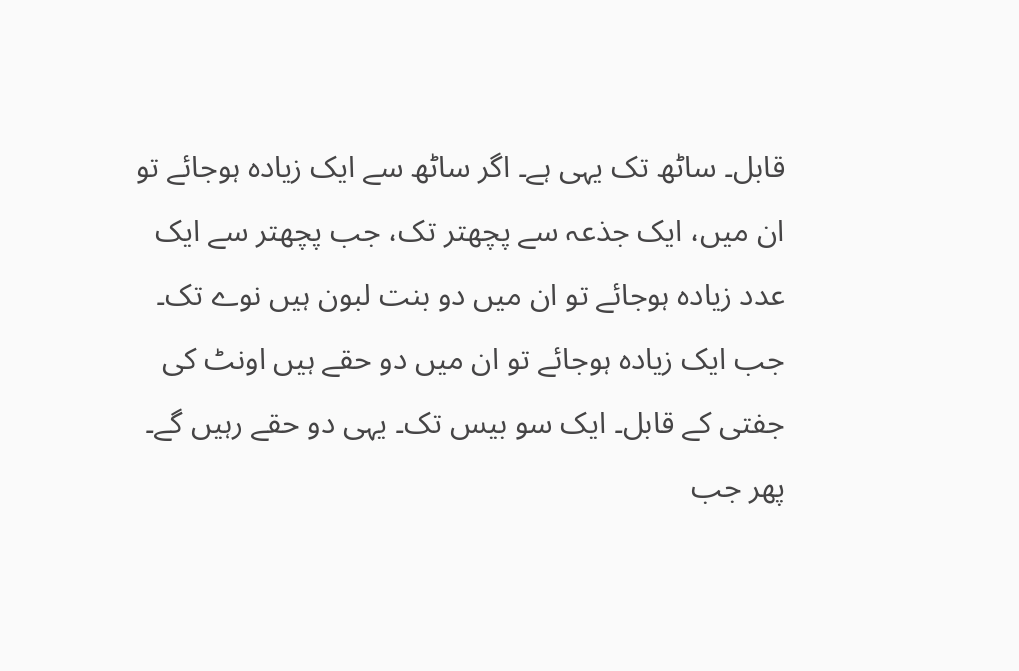قابل۔ ساٹھ تک یہی ہے۔ اگر ساٹھ سے ایک زیادہ ہوجائے تو ان میں، ایک جذعہ سے پچھتر تک، جب پچھتر سے ایک عدد زیادہ ہوجائے تو ان میں دو بنت لبون ہیں نوے تک۔ جب ایک زیادہ ہوجائے تو ان میں دو حقے ہیں اونٹ کی جفتی کے قابل۔ ایک سو بیس تک۔ یہی دو حقے رہیں گے۔ پھر جب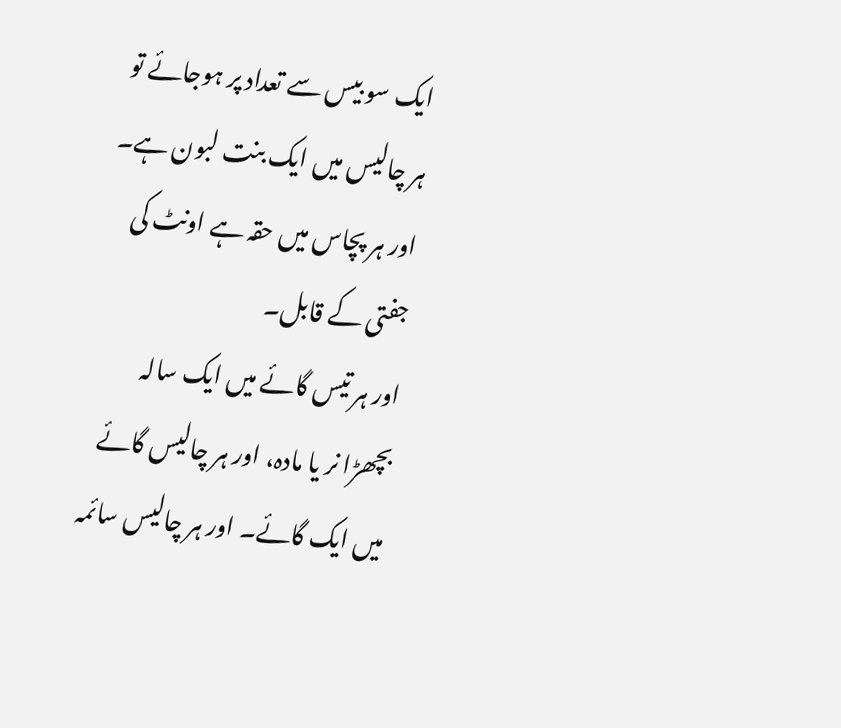ایک سو بیس سے تعداد پر ہوجائے تو ہر چالیس میں ایک بنت لبون ہے۔ اور ہر پچاس میں حقہ ہے اونٹ کی جفتی کے قابل۔
اور ہر تیس گائے میں ایک سالہ بچھڑا نر یا مادہ، اور ہر چالیس گائے میں ایک گائے۔ اور ہر چالیس سائمہ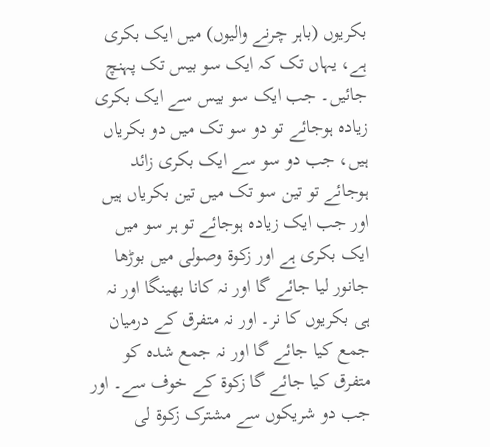بکریوں (باہر چرنے والیوں) میں ایک بکری ہے، یہاں تک کہ ایک سو بیس تک پہنچ جائیں۔ جب ایک سو بیس سے ایک بکری زیادہ ہوجائے تو دو سو تک میں دو بکریاں ہیں، جب دو سو سے ایک بکری زائد ہوجائے تو تین سو تک میں تین بکریاں ہیں اور جب ایک زیادہ ہوجائے تو ہر سو میں ایک بکری ہے اور زکوۃ وصولی میں بوڑھا جانور لیا جائے گا اور نہ کانا بھینگا اور نہ ہی بکریوں کا نر۔ اور نہ متفرق کے درمیان جمع کیا جائے گا اور نہ جمع شدہ کو متفرق کیا جائے گا زکوۃ کے خوف سے۔ اور جب دو شریکوں سے مشترک زکوۃ لی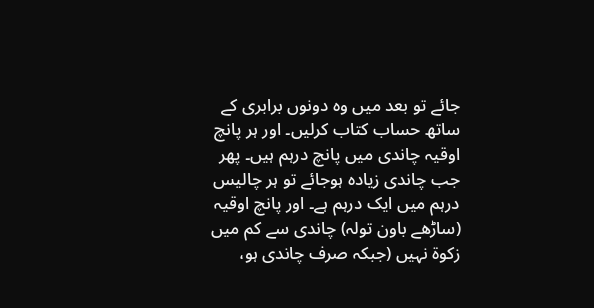جائے تو بعد میں وہ دونوں برابری کے ساتھ حساب کتاب کرلیں۔ اور ہر پانچ اوقیہ چاندی میں پانچ درہم ہیں۔ پھر جب چاندی زیادہ ہوجائے تو ہر چالیس درہم میں ایک درہم ہے۔ اور پانچ اوقیہ (ساڑھے باون تولہ) چاندی سے کم میں زکوۃ نہیں (جبکہ صرف چاندی ہو،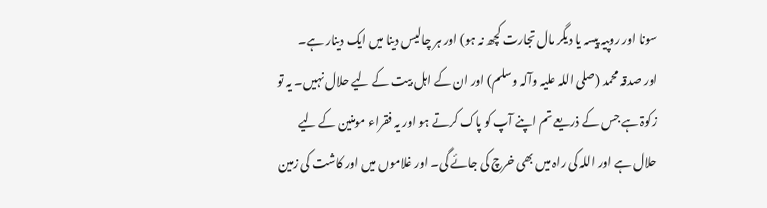سونا اور روپیہ پیسہ یا دیگر مال تجارت کچھ نہ ہو) اور ہر چالیس دینا میں ایک دینار ہے۔
اور صدقہ محمد (صلی اللہ علیہ وآلہ وسلم) اور ان کے اہل بیت کے لیے حلال نہیں۔ یہ تو زکوۃ ہے جس کے ذریعے تم اپنے آپ کو پاک کرتے ہو اور یہ فقراء مومنین کے لیے حلال ہے اور اللہ کی راہ میں بھی خرچ کی جائے گی۔ اور غلاموں میں اور کاشت کی زمین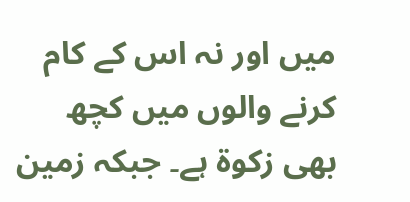میں اور نہ اس کے کام کرنے والوں میں کچھ بھی زکوۃ ہے۔ جبکہ زمین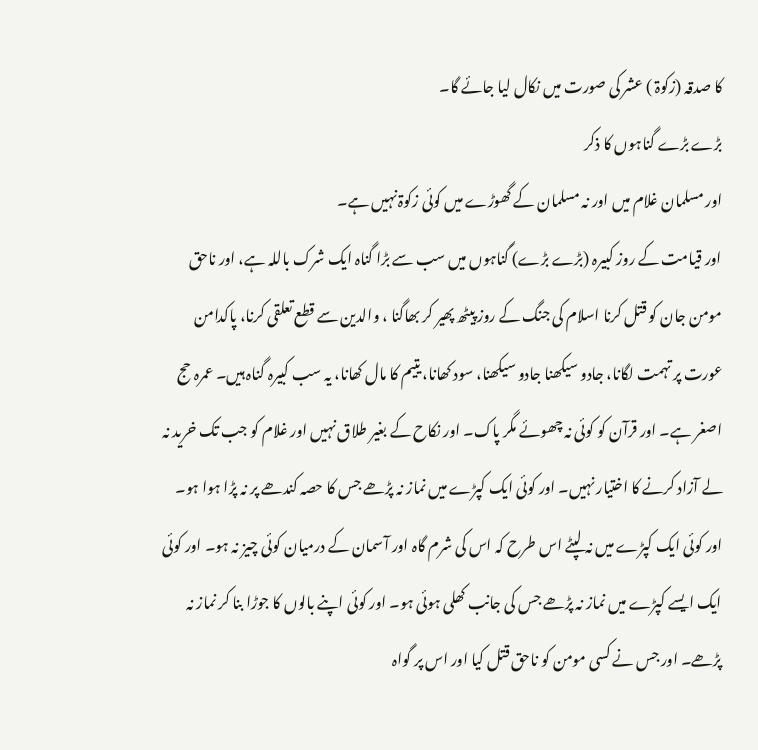کا صدقہ (زکوۃ ) عشر کی صورت میں نکال لیا جائے گا۔
بڑے بڑے گناہوں کا ذکر
اور مسلمان غلام میں اور نہ مسلمان کے گھوڑے میں کوئی زکوۃ نہیں ہے۔
اور قیامت کے روز کبیرہ (بڑے بڑے) گناہوں میں سب سے بڑا گناہ ایک شرک باللہ ہے، اور ناحق مومن جان کو قتل کرنا اسلام کی جنگ کے روز پیٹھ پھیر کر بھاگنا ، والدین سے قطع تعلقی کرنا، پاکدامن عورت پر تہمت لگانا، جادو سیکھنا جادو سیکھنا، سود کھانا، یتیم کا مال کھانا، یہ سب کبیرہ گناہ ہیں۔ عمرہ حج اصغر ہے۔ اور قرآن کو کوئی نہ چھوئے مگر پاک۔ اور نکاح کے بغیر طلاق نہیں اور غلام کو جب تک خرید نہ لے آزاد کرنے کا اختیار نہیں۔ اور کوئی ایک کپڑے میں نماز نہ پڑھے جس کا حصہ کندھے پر نہ پڑا ہوا ہو۔ اور کوئی ایک کپڑے میں نہ لپٹے اس طرح کہ اس کی شرم گاہ اور آسمان کے درمیان کوئی چیز نہ ہو۔ اور کوئی ایک ایسے کپڑے میں نماز نہ پڑھے جس کی جانب کھلی ہوئی ہو۔ اور کوئی اپنے بالوں کا جوڑا بنا کر نماز نہ پڑھے۔ اور جس نے کسی مومن کو ناحق قتل کیا اور اس پر گواہ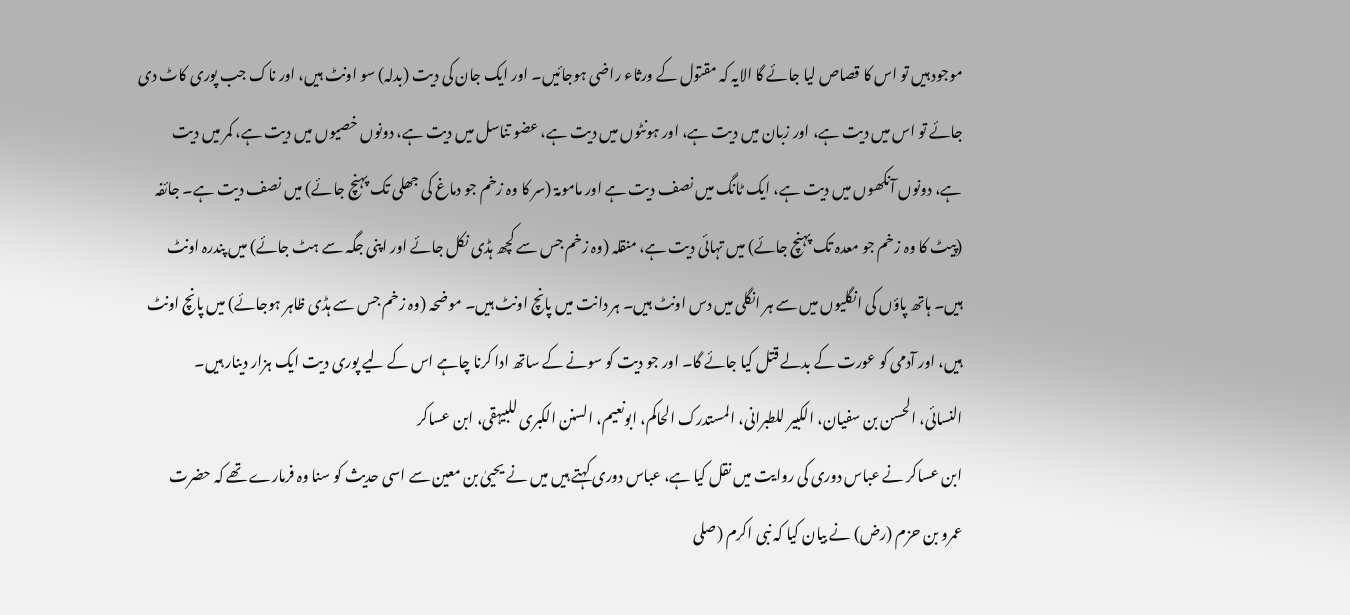موجود ہیں تو اس کا قصاص لیا جائے گا الایہ کہ مقتول کے ورثاء راضی ہوجائیں۔ اور ایک جان کی دیت (بدلہ) سو اونٹ ہیں، اور ناک جب پوری کاٹ دی جائے تو اس میں دیت ہے، اور زبان میں دیت ہے، اور ہونٹوں میں دیت ہے، عضو تناسل میں دیت ہے، دونوں خصیوں میں دیت ہے، کمر میں دیت ہے، دونوں آنکھوں میں دیت ہے، ایک ٹانگ میں نصف دیت ہے اور مامومۃ (سر کا وہ زخم جو دماغ کی جھلی تک پہنچ جائے) میں نصف دیت ہے۔ جائفہ (پیٹ کا وہ زخم جو معدہ تک پہنچ جائے) میں تہائی دیت ہے، منقلہ (وہ زخم جس سے کچھ ہڈی نکل جائے اور اپنی جگہ سے ہٹ جائے) میں پندرہ اونٹ ہیں۔ ہاتھ پاؤں کی انگلیوں میں سے ہر انگلی میں دس اونٹ ہیں۔ ہر دانت میں پانچ اونٹ ہیں۔ موضحہ (وہ زخم جس سے ہڈی ظاہر ہوجائے) میں پانچ اونٹ ہیں، اور آدمی کو عورت کے بدلے قتل کیا جائے گا۔ اور جو دیت کو سونے کے ساتھ ادا کرنا چاہے اس کے لیے پوری دیت ایک ہزار دینار ہیں۔
النسائی، الحسن بن سفیان، الکبیر للطبرانی، المستدرک الحاکم، ابونعیم، السنن الکبری للبیہقی، ابن عساکر
ابن عساکر نے عباس دوری کی روایت میں نقل کیا ہے، عباس دوری کہتے ہیں میں نے یحییٰ بن معین سے اسی حدیث کو سنا وہ فرمارے تھے کہ حضرت عمرو بن حزم (رض) نے بیان کیا کہ نبی اکرم (صلی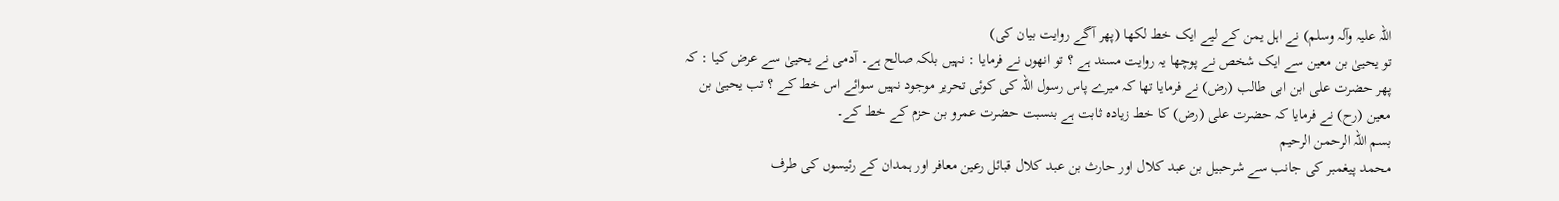اللہ علیہ وآلہ وسلم) نے اہل یمن کے لیے ایک خط لکھا (پھر آگے روایت بیان کی)
تو یحییٰ بن معین سے ایک شخص نے پوچھا یہ روایت مسند ہے ؟ تو انھوں نے فرمایا : نہیں بلکہ صالح ہے۔ آدمی نے یحییٰ سے عرض کیا : کہ پھر حضرت علی ابن ابی طالب (رض) نے فرمایا تھا کہ میرے پاس رسول اللہ کی کوئی تحریر موجود نہیں سوائے اس خط کے ؟ تب یحییٰ بن معین (رح) نے فرمایا کہ حضرت علی (رض) کا خط زیادہ ثابت ہے بنسبت حضرت عمرو بن حزم کے خط کے۔
بسم اللہ الرحمن الرحیم
محمد پیغمبر کی جانب سے شرحبیل بن عبد کلال اور حارث بن عبد کلال قبائل رعین معافر اور ہمدان کے رئیسوں کی طرف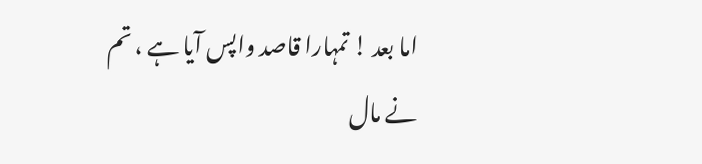اما بعد ! تمہارا قاصد واپس آیا ہے ، تم نے مال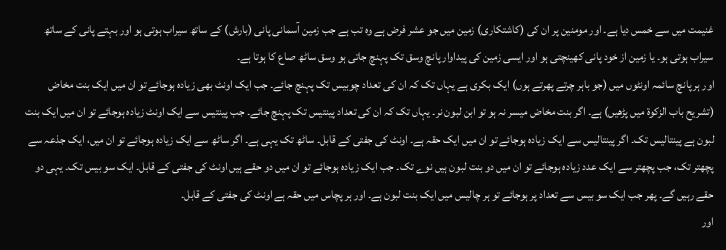غنیمت میں سے خمس دیا ہے۔ اور مومنین پر ان کی (کاشتکاری) زمین میں جو عشر فرض ہے وہ تب ہے جب زمین آسمانی پانی (بارش) کے ساتھ سیراب ہوتی ہو اور بہتے پانی کے ساتھ سیراب ہوتی ہو۔ یا زمین از خود پانی کھینچتی ہو اور ایسی زمین کی پیداوار پانچ وسق تک پہنچ جاتی ہو وسق ساٹھ صاع کا ہوتا ہے۔
اور ہر پانچ سائمہ اونٹوں میں (جو باہر چرتے پھرتے ہوں) ایک بکری ہے یہاں تک کہ ان کی تعداد چوبیس تک پہنچ جائے۔ جب ایک اونٹ بھی زیادہ ہوجائے تو ان میں ایک بنت مخاض (تشریح باب الزکوۃ میں پڑھیں) ہے۔ اگر بنت مخاض میسر نہ ہو تو ابن لبون نر۔ یہاں تک کہ ان کی تعداد پینتیس تک پہنچ جائے۔ جب پینتیس سے ایک اونٹ زیادہ ہوجائے تو ان میں ایک بنت لبون ہے پینتالیس تک۔ اگر پینتالیس سے ایک زیادہ ہوجائے تو ان میں ایک حقہ ہے۔ اونٹ کی جفتی کے قابل۔ ساٹھ تک یہی ہے۔ اگر ساٹھ سے ایک زیادہ ہوجائے تو ان میں، ایک جذعہ سے پچھتر تک، جب پچھتر سے ایک عدد زیادہ ہوجائے تو ان میں دو بنت لبون ہیں نوے تک۔ جب ایک زیادہ ہوجائے تو ان میں دو حقے ہیں اونٹ کی جفتی کے قابل۔ ایک سو بیس تک۔ یہی دو حقے رہیں گے۔ پھر جب ایک سو بیس سے تعداد پر ہوجائے تو ہر چالیس میں ایک بنت لبون ہے۔ اور ہر پچاس میں حقہ ہے اونٹ کی جفتی کے قابل۔
اور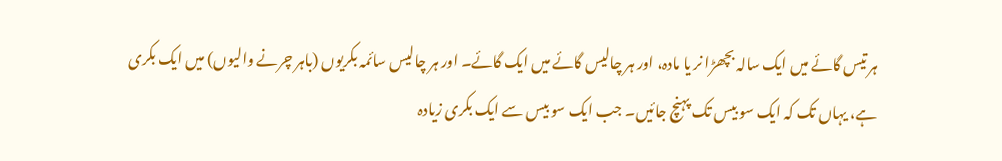ہر تیس گائے میں ایک سالہ بچھڑا نر یا مادہ، اور ہر چالیس گائے میں ایک گائے۔ اور ہر چالیس سائمہ بکریوں (باہر چرنے والیوں) میں ایک بکری ہے، یہاں تک کہ ایک سو بیس تک پہنچ جائیں۔ جب ایک سو بیس سے ایک بکری زیادہ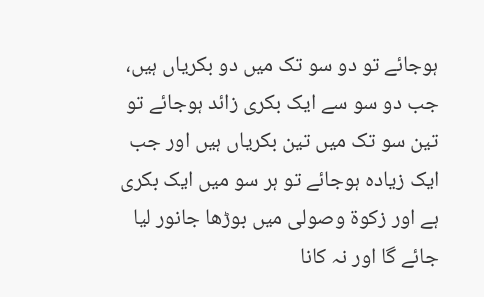ہوجائے تو دو سو تک میں دو بکریاں ہیں، جب دو سو سے ایک بکری زائد ہوجائے تو تین سو تک میں تین بکریاں ہیں اور جب ایک زیادہ ہوجائے تو ہر سو میں ایک بکری ہے اور زکوۃ وصولی میں بوڑھا جانور لیا جائے گا اور نہ کانا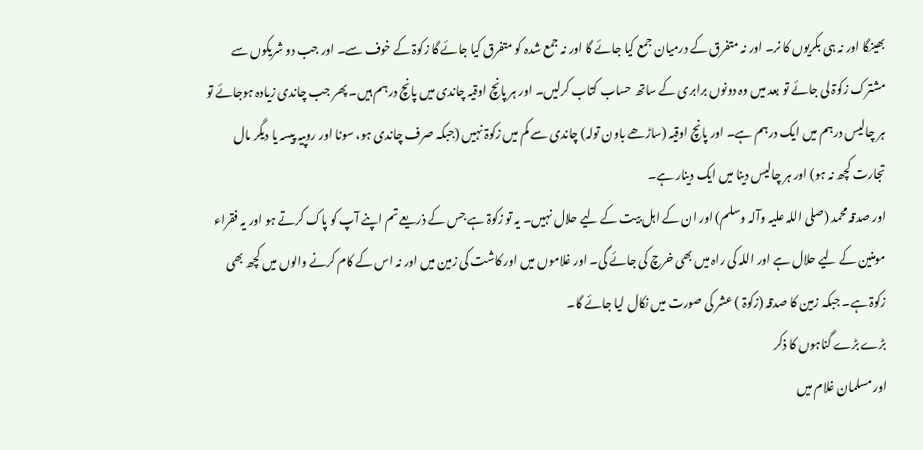بھینگا اور نہ ہی بکریوں کا نر۔ اور نہ متفرق کے درمیان جمع کیا جائے گا اور نہ جمع شدہ کو متفرق کیا جائے گا زکوۃ کے خوف سے۔ اور جب دو شریکوں سے مشترک زکوۃ لی جائے تو بعد میں وہ دونوں برابری کے ساتھ حساب کتاب کرلیں۔ اور ہر پانچ اوقیہ چاندی میں پانچ درہم ہیں۔ پھر جب چاندی زیادہ ہوجائے تو ہر چالیس درہم میں ایک درہم ہے۔ اور پانچ اوقیہ (ساڑھے باون تولہ) چاندی سے کم میں زکوۃ نہیں (جبکہ صرف چاندی ہو، سونا اور روپیہ پیسہ یا دیگر مال تجارت کچھ نہ ہو) اور ہر چالیس دینا میں ایک دینار ہے۔
اور صدقہ محمد (صلی اللہ علیہ وآلہ وسلم) اور ان کے اہل بیت کے لیے حلال نہیں۔ یہ تو زکوۃ ہے جس کے ذریعے تم اپنے آپ کو پاک کرتے ہو اور یہ فقراء مومنین کے لیے حلال ہے اور اللہ کی راہ میں بھی خرچ کی جائے گی۔ اور غلاموں میں اور کاشت کی زمین میں اور نہ اس کے کام کرنے والوں میں کچھ بھی زکوۃ ہے۔ جبکہ زمین کا صدقہ (زکوۃ ) عشر کی صورت میں نکال لیا جائے گا۔
بڑے بڑے گناہوں کا ذکر
اور مسلمان غلام میں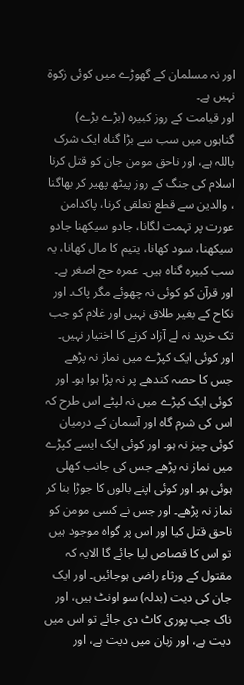اور نہ مسلمان کے گھوڑے میں کوئی زکوۃ نہیں ہے۔
اور قیامت کے روز کبیرہ (بڑے بڑے) گناہوں میں سب سے بڑا گناہ ایک شرک باللہ ہے، اور ناحق مومن جان کو قتل کرنا اسلام کی جنگ کے روز پیٹھ پھیر کر بھاگنا ، والدین سے قطع تعلقی کرنا، پاکدامن عورت پر تہمت لگانا، جادو سیکھنا جادو سیکھنا، سود کھانا، یتیم کا مال کھانا، یہ سب کبیرہ گناہ ہیں۔ عمرہ حج اصغر ہے۔ اور قرآن کو کوئی نہ چھوئے مگر پاک۔ اور نکاح کے بغیر طلاق نہیں اور غلام کو جب تک خرید نہ لے آزاد کرنے کا اختیار نہیں۔ اور کوئی ایک کپڑے میں نماز نہ پڑھے جس کا حصہ کندھے پر نہ پڑا ہوا ہو۔ اور کوئی ایک کپڑے میں نہ لپٹے اس طرح کہ اس کی شرم گاہ اور آسمان کے درمیان کوئی چیز نہ ہو۔ اور کوئی ایک ایسے کپڑے میں نماز نہ پڑھے جس کی جانب کھلی ہوئی ہو۔ اور کوئی اپنے بالوں کا جوڑا بنا کر نماز نہ پڑھے۔ اور جس نے کسی مومن کو ناحق قتل کیا اور اس پر گواہ موجود ہیں تو اس کا قصاص لیا جائے گا الایہ کہ مقتول کے ورثاء راضی ہوجائیں۔ اور ایک جان کی دیت (بدلہ) سو اونٹ ہیں، اور ناک جب پوری کاٹ دی جائے تو اس میں دیت ہے، اور زبان میں دیت ہے، اور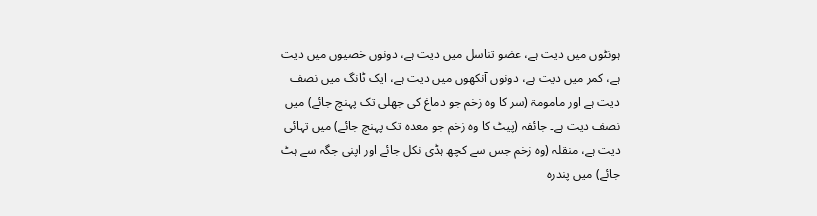ہونٹوں میں دیت ہے، عضو تناسل میں دیت ہے، دونوں خصیوں میں دیت ہے، کمر میں دیت ہے، دونوں آنکھوں میں دیت ہے، ایک ٹانگ میں نصف دیت ہے اور مامومۃ (سر کا وہ زخم جو دماغ کی جھلی تک پہنچ جائے) میں نصف دیت ہے۔ جائفہ (پیٹ کا وہ زخم جو معدہ تک پہنچ جائے) میں تہائی دیت ہے، منقلہ (وہ زخم جس سے کچھ ہڈی نکل جائے اور اپنی جگہ سے ہٹ جائے) میں پندرہ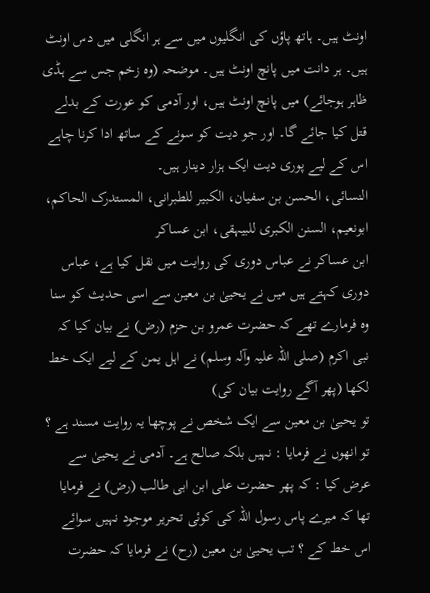اونٹ ہیں۔ ہاتھ پاؤں کی انگلیوں میں سے ہر انگلی میں دس اونٹ ہیں۔ ہر دانت میں پانچ اونٹ ہیں۔ موضحہ (وہ زخم جس سے ہڈی ظاہر ہوجائے) میں پانچ اونٹ ہیں، اور آدمی کو عورت کے بدلے قتل کیا جائے گا۔ اور جو دیت کو سونے کے ساتھ ادا کرنا چاہے اس کے لیے پوری دیت ایک ہزار دینار ہیں۔
النسائی، الحسن بن سفیان، الکبیر للطبرانی، المستدرک الحاکم، ابونعیم، السنن الکبری للبیہقی، ابن عساکر
ابن عساکر نے عباس دوری کی روایت میں نقل کیا ہے، عباس دوری کہتے ہیں میں نے یحییٰ بن معین سے اسی حدیث کو سنا وہ فرمارے تھے کہ حضرت عمرو بن حزم (رض) نے بیان کیا کہ نبی اکرم (صلی اللہ علیہ وآلہ وسلم) نے اہل یمن کے لیے ایک خط لکھا (پھر آگے روایت بیان کی)
تو یحییٰ بن معین سے ایک شخص نے پوچھا یہ روایت مسند ہے ؟ تو انھوں نے فرمایا : نہیں بلکہ صالح ہے۔ آدمی نے یحییٰ سے عرض کیا : کہ پھر حضرت علی ابن ابی طالب (رض) نے فرمایا تھا کہ میرے پاس رسول اللہ کی کوئی تحریر موجود نہیں سوائے اس خط کے ؟ تب یحییٰ بن معین (رح) نے فرمایا کہ حضرت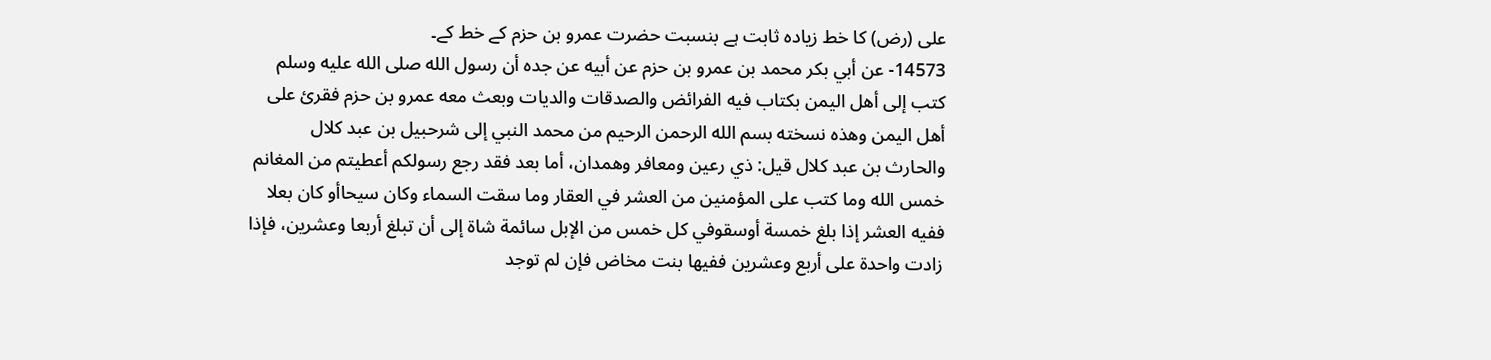علی (رض) کا خط زیادہ ثابت ہے بنسبت حضرت عمرو بن حزم کے خط کے۔
14573- عن أبي بكر محمد بن عمرو بن حزم عن أبيه عن جده أن رسول الله صلى الله عليه وسلم كتب إلى أهل اليمن بكتاب فيه الفرائض والصدقات والديات وبعث معه عمرو بن حزم فقرئ على أهل اليمن وهذه نسخته بسم الله الرحمن الرحيم من محمد النبي إلى شرحبيل بن عبد كلال والحارث بن عبد كلال قيل: ذي رعين ومعافر وهمدان، أما بعد فقد رجع رسولكم أعطيتم من المغانم خمس الله وما كتب على المؤمنين من العشر في العقار وما سقت السماء وكان سيحاأو كان بعلا ففيه العشر إذا بلغ خمسة أوسقوفي كل خمس من الإبل سائمة شاة إلى أن تبلغ أربعا وعشرين، فإذا زادت واحدة على أربع وعشرين ففيها بنت مخاض فإن لم توجد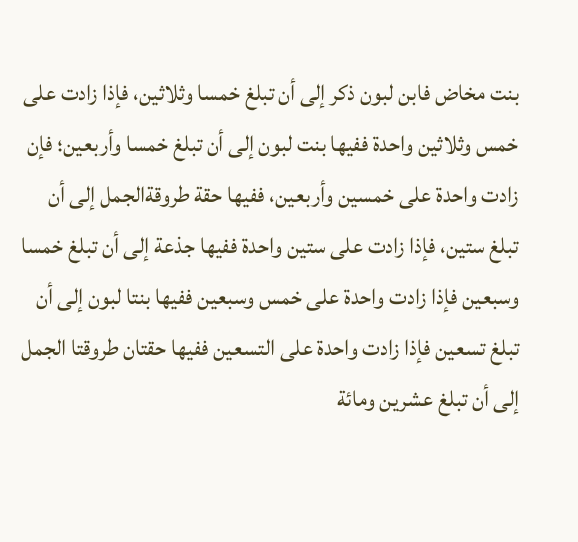بنت مخاض فابن لبون ذكر إلى أن تبلغ خمسا وثلاثين، فإذا زادت على خمس وثلاثين واحدة ففيها بنت لبون إلى أن تبلغ خمسا وأربعين؛ فإن زادت واحدة على خمسين وأربعين، ففيها حقة طروقةالجمل إلى أن تبلغ ستين، فإذا زادت على ستين واحدة ففيها جذعة إلى أن تبلغ خمسا وسبعين فإذا زادت واحدة على خمس وسبعين ففيها بنتا لبون إلى أن تبلغ تسعين فإذا زادت واحدة على التسعين ففيها حقتان طروقتا الجمل إلى أن تبلغ عشرين ومائة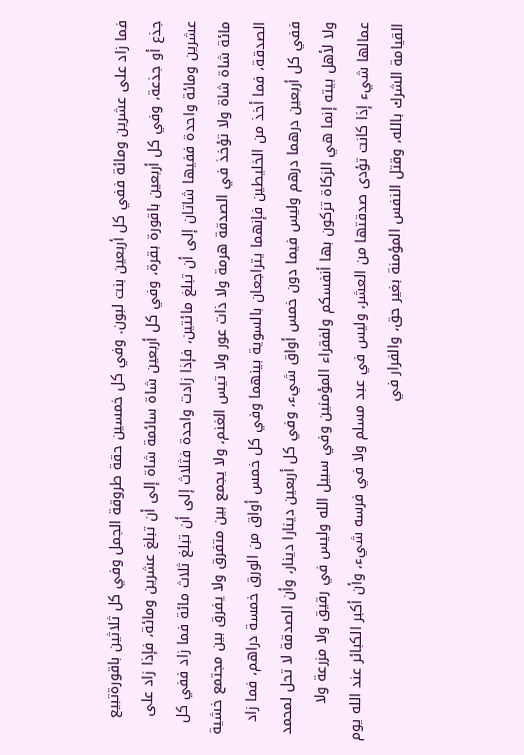فما زاد على عشرين ومائة ففي كل أربعين بنت لبون. وفي كل خمسين حقة طروقة الجمل وفي كل ثلاثين باقورةتبيع جذع أو جذعة، وفي كل أربعين باقورة بقرة، وفي كل أربعين شاة سائمة شاة إلى أن تبلغ عشرين ومائة، فإذا زاد على عشرين ومائة واحدة ففيها شاتان إلى أن تبلغ مائتين، فإذا زادت واحدة فثلاث إلى أن تبلغ ثلاث مائة فما زاد ففي كل مائة شاة شاة ولا تؤخذ في الصدقة هرمة ولا ذات عور ولا تيس الغنم، ولا يجمع بين متفرق ولا يفرق بين مجتمع خشية الصدقة، فما أخذ من الخليطين فإنهما يتراجعان بالسوية بينهما وفي كل خمس أواق من الورق خمسة دراهم، فما زاد ففي كل أربعين درهما درهم وليس فيما دون خمس أواق شيء، وفي كل أربعين دينارا دينار، وأن الصدقة لا تحل لمحمد ولا لأهل بيته إنما هي الزكاة تزكون بها أنفسكم ولفقراء المؤمنين وفي سبيل الله وليس في رقيق ولا مزرعة ولا عمالها شيء إذا كانت تؤدى صدقتها من العشر، وليس في عبد مسلم ولا في فرسه شيء، وأن أكبر الكبائر عند الله يوم القيامة الشرك بالله، وقتل النفس المؤمنة بغير حق، والفرار في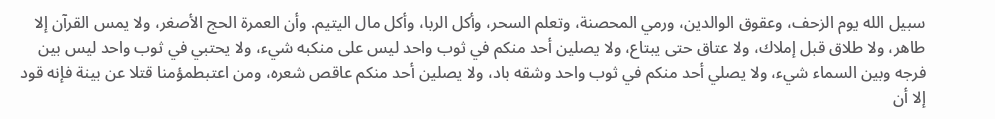سبيل الله يوم الزحف، وعقوق الوالدين، ورمي المحصنة، وتعلم السحر، وأكل الربا، وأكل مال اليتيم. وأن العمرة الحج الأصغر، ولا يمس القرآن إلا طاهر، ولا طلاق قبل إملاك، ولا عتاق حتى يبتاع، ولا يصلين أحد منكم في ثوب واحد ليس على منكبه شيء، ولا يحتبي في ثوب واحد ليس بين فرجه وبين السماء شيء، ولا يصلي أحد منكم في ثوب واحد وشقه باد، ولا يصلين أحد منكم عاقص شعره، ومن اعتبطمؤمنا قتلا عن بينة فإنه قود إلا أن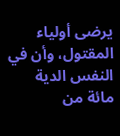يرضى أولياء المقتول، وأن في النفس الدية مائة من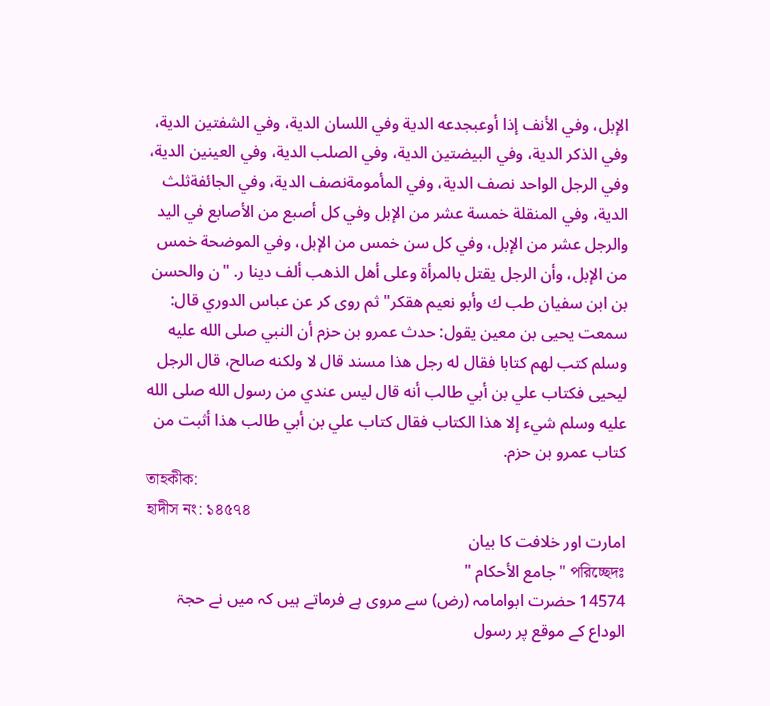الإبل، وفي الأنف إذا أوعبجدعه الدية وفي اللسان الدية، وفي الشفتين الدية، وفي الذكر الدية، وفي البيضتين الدية، وفي الصلب الدية، وفي العينين الدية، وفي الرجل الواحد نصف الدية، وفي المأمومةنصف الدية، وفي الجائفةثلث الدية، وفي المنقلة خمسة عشر من الإبل وفي كل أصبع من الأصابع في اليد والرجل عشر من الإبل، وفي كل سن خمس من الإبل، وفي الموضحة خمس من الإبل، وأن الرجل يقتل بالمرأة وعلى أهل الذهب ألف دينا ر. "ن والحسن بن ابن سفيان طب ك وأبو نعيم هقكر" ثم روى كر عن عباس الدوري قال: سمعت يحيى بن معين يقول: حدث عمرو بن حزم أن النبي صلى الله عليه وسلم كتب لهم كتابا فقال له رجل هذا مسند قال لا ولكنه صالح، قال الرجل ليحيى فكتاب علي بن أبي طالب أنه قال ليس عندي من رسول الله صلى الله عليه وسلم شيء إلا هذا الكتاب فقال كتاب علي بن أبي طالب هذا أثبت من كتاب عمرو بن حزم.
তাহকীক:
হাদীস নং: ১৪৫৭৪
امارت اور خلافت کا بیان
পরিচ্ছেদঃ " جامع الأحكام "
14574 حضرت ابوامامہ (رض) سے مروی ہے فرماتے ہیں کہ میں نے حجۃ الوداع کے موقع پر رسول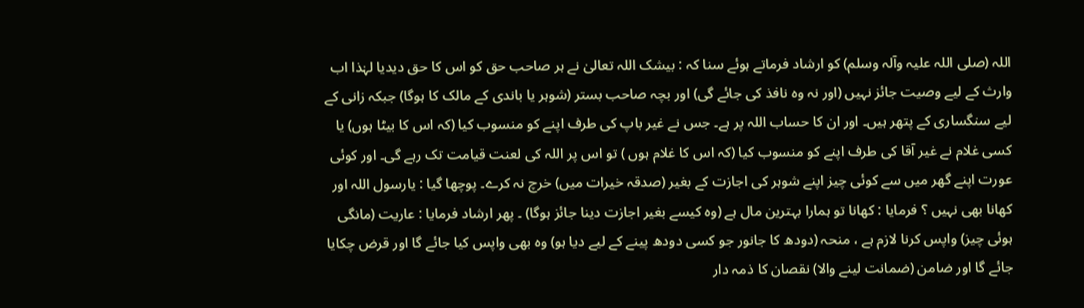اللہ (صلی اللہ علیہ وآلہ وسلم) کو ارشاد فرماتے ہوئے سنا کہ : بیشک اللہ تعالیٰ نے ہر صاحب حق کو اس کا حق دیدیا لہٰذا اب وارث کے لیے وصیت جائز نہیں (اور نہ وہ نافذ کی جائے گی) اور بچہ صاحب بستر (شوہر یا باندی کے مالک کا ہوگا) جبکہ زانی کے لیے سنگساری کے پتھر ہیں۔ اور ان کا حساب اللہ پر ہے۔ جس نے غیر باپ کی طرف اپنے کو منسوب کیا (کہ اس کا بیٹا ہوں) یا کسی غلام نے غیر آقا کی طرف اپنے کو منسوب کیا (کہ اس کا غلام ہوں ) تو اس پر اللہ کی لعنت قیامت تک رہے گی۔ اور کوئی عورت اپنے گھر میں سے کوئی چیز اپنے شوہر کی اجازت کے بغیر (صدقہ خیرات میں) خرچ نہ کرے۔ پوچھا گیا : یارسول اللہ اور کھانا بھی نہیں ؟ فرمایا : کھانا تو ہمارا بہترین مال ہے (وہ کیسے بغیر اجازت دینا جائز ہوگا) ۔ پھر ارشاد فرمایا : عاریت (مانگی ہوئی چیز) واپس کرنا لازم ہے ، منحہ (دودھ کا جانور جو کسی دودھ پینے کے لیے دیا ہو) وہ بھی واپس کیا جائے گا اور قرض چکایا جائے گا اور ضامن (ضمانت لینے والا) نقصان کا ذمہ دار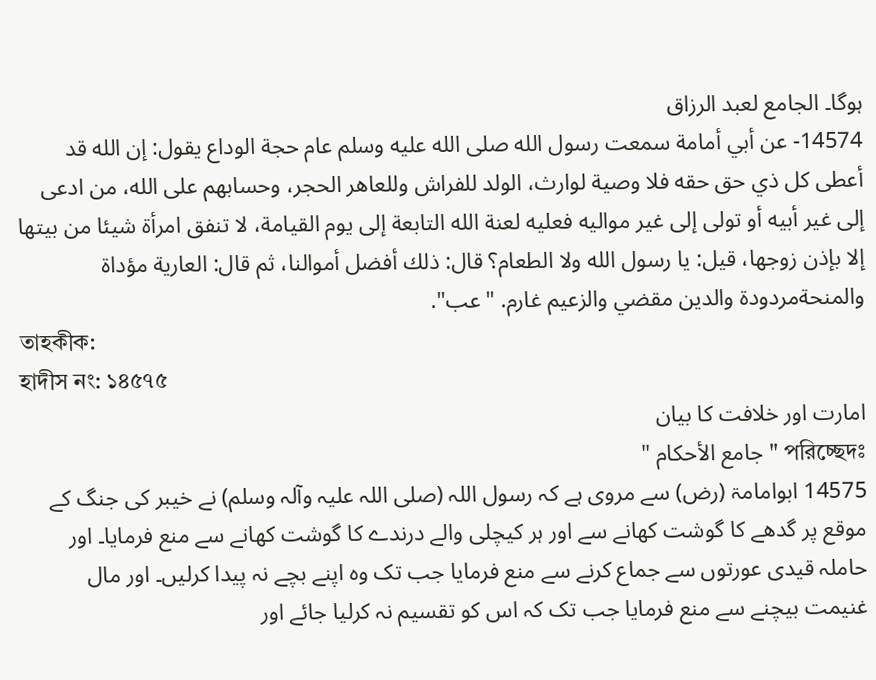ہوگا۔ الجامع لعبد الرزاق
14574- عن أبي أمامة سمعت رسول الله صلى الله عليه وسلم عام حجة الوداع يقول: إن الله قد أعطى كل ذي حق حقه فلا وصية لوارث، الولد للفراش وللعاهر الحجر، وحسابهم على الله، من ادعى إلى غير أبيه أو تولى إلى غير مواليه فعليه لعنة الله التابعة إلى يوم القيامة، لا تنفق امرأة شيئا من بيتها إلا بإذن زوجها، قيل: يا رسول الله ولا الطعام؟ قال: ذلك أفضل أموالنا، ثم قال: العارية مؤداة والمنحةمردودة والدين مقضي والزعيم غارم. "عب".
তাহকীক:
হাদীস নং: ১৪৫৭৫
امارت اور خلافت کا بیان
পরিচ্ছেদঃ " جامع الأحكام "
14575 ابوامامۃ (رض) سے مروی ہے کہ رسول اللہ (صلی اللہ علیہ وآلہ وسلم) نے خیبر کی جنگ کے موقع پر گدھے کا گوشت کھانے سے اور ہر کیچلی والے درندے کا گوشت کھانے سے منع فرمایا۔ اور حاملہ قیدی عورتوں سے جماع کرنے سے منع فرمایا جب تک وہ اپنے بچے نہ پیدا کرلیں۔ اور مال غنیمت بیچنے سے منع فرمایا جب تک کہ اس کو تقسیم نہ کرلیا جائے اور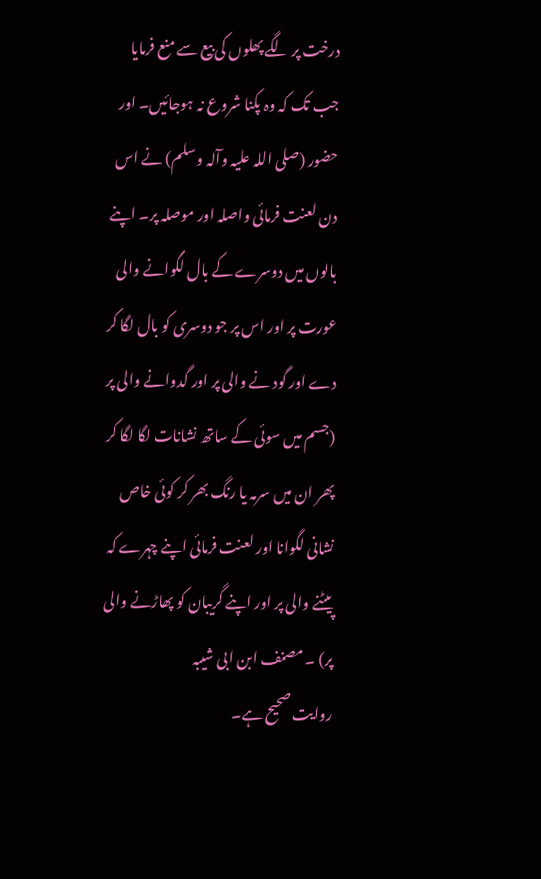درخت پر لگے پھلوں کی بیع سے منع فرمایا جب تک کہ وہ پکنا شروع نہ ہوجائیں۔ اور حضور (صلی اللہ علیہ وآلہ وسلم) نے اس دن لعنت فرمائی واصلہ اور موصلہ پر۔ اپنے بالوں میں دوسرے کے بال لگوانے والی عورت پر اور اس پر جو دوسری کو بال لگا کر دے اور گود نے والی پر اور گدوانے والی پر (جسم میں سوئی کے ساتھ نشانات لگا لگا کر پھر ان میں سرمہ یا رنگ بھر کر کوئی خاص نشانی لگوانا اور لعنت فرمائی اپنے چہرے کہ پیٹنے والی پر اور اپنے گریبان کو پھاڑنے والی پر) ۔ مصنف ابن ابی شیبہ
روایت صحیح ہے۔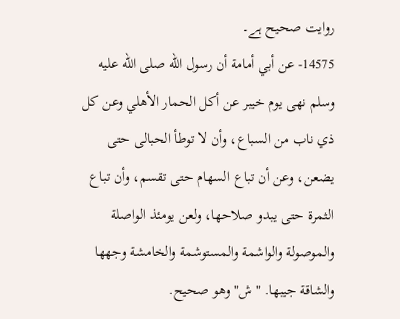روایت صحیح ہے۔
14575- عن أبي أمامة أن رسول الله صلى الله عليه وسلم نهى يوم خيبر عن أكل الحمار الأهلي وعن كل ذي ناب من السباع، وأن لا توطأ الحبالى حتى يضعن، وعن أن تباع السهام حتى تقسم، وأن تباع الثمرة حتى يبدو صلاحها، ولعن يومئذ الواصلة والموصولة والواشمة والمستوشمة والخامشة وجهها والشاقة جيبها. "ش" وهو صحيح.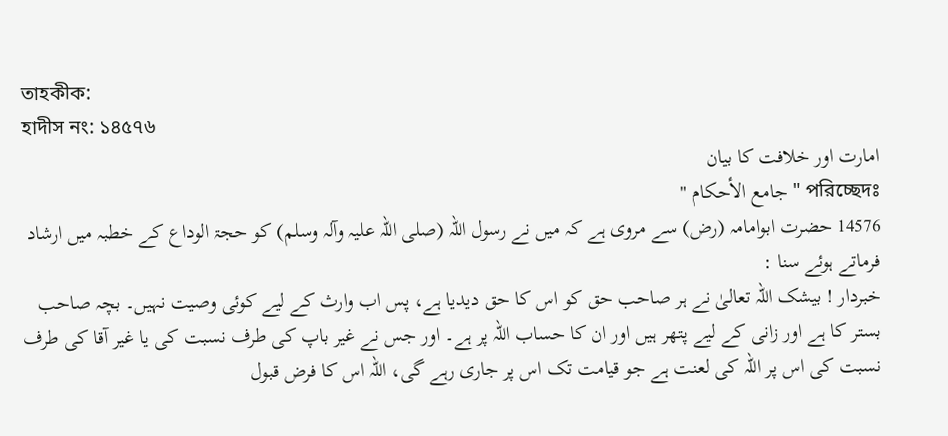তাহকীক:
হাদীস নং: ১৪৫৭৬
امارت اور خلافت کا بیان
পরিচ্ছেদঃ " جامع الأحكام "
14576 حضرت ابوامامہ (رض) سے مروی ہے کہ میں نے رسول اللہ (صلی اللہ علیہ وآلہ وسلم) کو حجۃ الوداع کے خطبہ میں ارشاد فرماتے ہوئے سنا :
خبردار ! بیشک اللہ تعالیٰ نے ہر صاحب حق کو اس کا حق دیدیا ہے، پس اب وارث کے لیے کوئی وصیت نہیں۔ بچہ صاحب بستر کا ہے اور زانی کے لیے پتھر ہیں اور ان کا حساب اللہ پر ہے۔ اور جس نے غیر باپ کی طرف نسبت کی یا غیر آقا کی طرف نسبت کی اس پر اللہ کی لعنت ہے جو قیامت تک اس پر جاری رہے گی، اللہ اس کا فرض قبول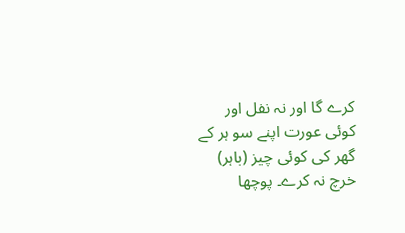کرے گا اور نہ نفل اور کوئی عورت اپنے سو ہر کے گھر کی کوئی چیز (باہر) خرچ نہ کرے۔ پوچھا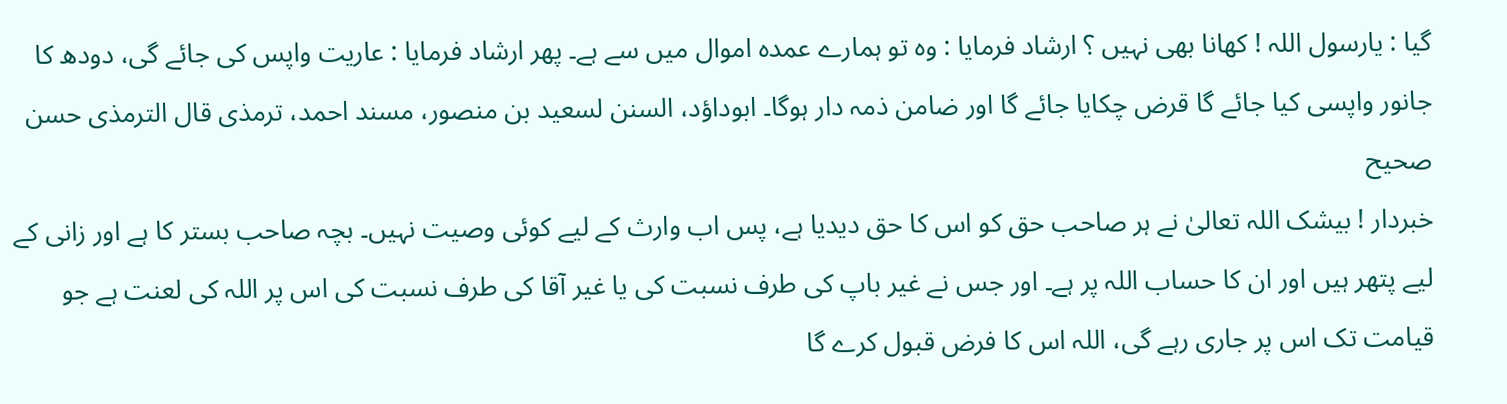گیا : یارسول اللہ ! کھانا بھی نہیں ؟ ارشاد فرمایا : وہ تو ہمارے عمدہ اموال میں سے ہے۔ پھر ارشاد فرمایا : عاریت واپس کی جائے گی، دودھ کا جانور واپسی کیا جائے گا قرض چکایا جائے گا اور ضامن ذمہ دار ہوگا۔ ابوداؤد، السنن لسعید بن منصور، مسند احمد، ترمذی قال الترمذی حسن صحیح
خبردار ! بیشک اللہ تعالیٰ نے ہر صاحب حق کو اس کا حق دیدیا ہے، پس اب وارث کے لیے کوئی وصیت نہیں۔ بچہ صاحب بستر کا ہے اور زانی کے لیے پتھر ہیں اور ان کا حساب اللہ پر ہے۔ اور جس نے غیر باپ کی طرف نسبت کی یا غیر آقا کی طرف نسبت کی اس پر اللہ کی لعنت ہے جو قیامت تک اس پر جاری رہے گی، اللہ اس کا فرض قبول کرے گا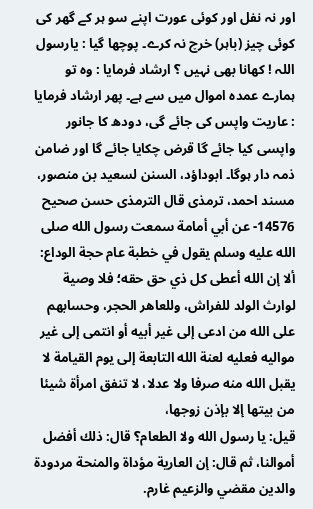اور نہ نفل اور کوئی عورت اپنے سو ہر کے گھر کی کوئی چیز (باہر) خرچ نہ کرے۔ پوچھا گیا : یارسول اللہ ! کھانا بھی نہیں ؟ ارشاد فرمایا : وہ تو ہمارے عمدہ اموال میں سے ہے۔ پھر ارشاد فرمایا : عاریت واپس کی جائے گی، دودھ کا جانور واپسی کیا جائے گا قرض چکایا جائے گا اور ضامن ذمہ دار ہوگا۔ ابوداؤد، السنن لسعید بن منصور، مسند احمد، ترمذی قال الترمذی حسن صحیح
14576- عن أبي أمامة سمعت رسول الله صلى الله عليه وسلم يقول في خطبة عام حجة الوداع: ألا إن الله أعطى كل ذي حق حقه؛ فلا وصية لوارث الولد للفراش، وللعاهر الحجر، وحسابهم على الله من ادعى إلى غير أبيه أو انتمى إلى غير مواليه فعليه لعنة الله التابعة إلى يوم القيامة لا يقبل الله منه صرفا ولا عدلا، لا تنفق امرأة شيئا من بيتها إلا بإذن زوجها،
قيل: يا رسول الله ولا الطعام؟ قال: ذلك أفضل أموالنا، ثم قال: إن العارية مؤداة والمنحة مردودة والدين مقضي والزعيم غارم.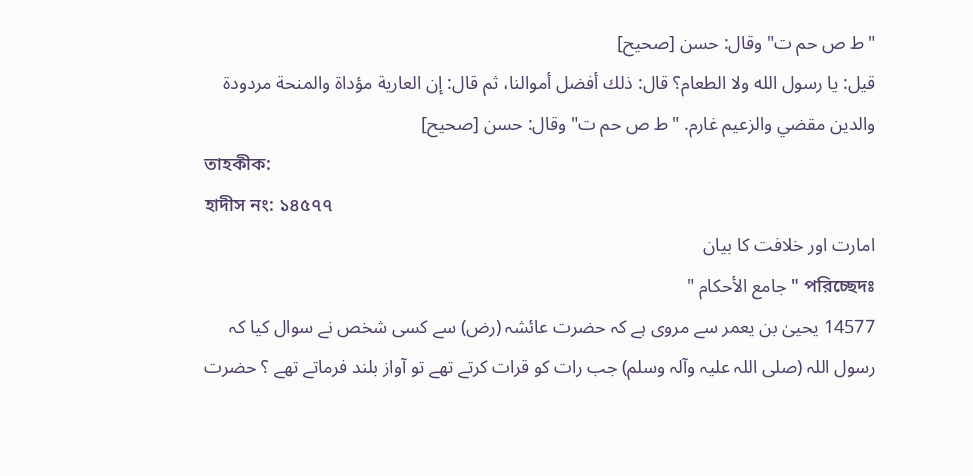"ط ص حم ت" وقال: حسن [صحيح]
قيل: يا رسول الله ولا الطعام؟ قال: ذلك أفضل أموالنا، ثم قال: إن العارية مؤداة والمنحة مردودة والدين مقضي والزعيم غارم. "ط ص حم ت" وقال: حسن [صحيح]
তাহকীক:
হাদীস নং: ১৪৫৭৭
امارت اور خلافت کا بیان
পরিচ্ছেদঃ " جامع الأحكام "
14577 یحییٰ بن یعمر سے مروی ہے کہ حضرت عائشہ (رض) سے کسی شخص نے سوال کیا کہ رسول اللہ (صلی اللہ علیہ وآلہ وسلم) جب رات کو قرات کرتے تھے تو آواز بلند فرماتے تھے ؟ حضرت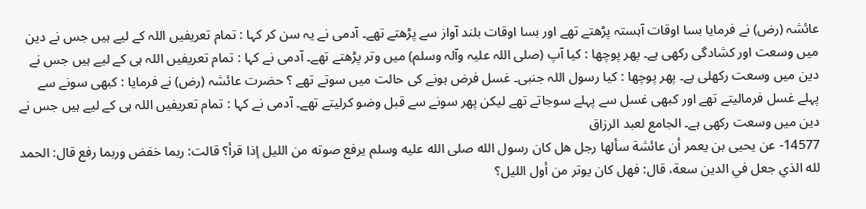عائشہ (رض) نے فرمایا بسا اوقات آہستہ پڑھتے تھے اور بسا اوقات بلند آواز سے پڑھتے تھے۔ آدمی نے یہ سن کر کہا : تمام تعریفیں اللہ کے لیے ہیں جس نے دین میں وسعت اور کشادگی رکھی ہے۔ پھر پوچھا : کیا آپ (صلی اللہ علیہ وآلہ وسلم) میں وتر پڑھتے تھے۔ آدمی نے کہا : تمام تعریفیں اللہ ہی کے لیے ہیں جس نے دین میں وسعت رکھلی ہے۔ پھر پوچھا : کیا رسول اللہ جنبی۔ غسل فرض ہونے کی حالت میں سوتے تھے ؟ حضرت عائشہ (رض) نے فرمایا : کبھی سونے سے پہلے غسل فرمالیتے تھے اور کبھی غسل سے پہلے سوجاتے تھے لیکن پھر سونے سے قبل وضو کرلیتے تھے۔ آدمی نے کہا : تمام تعریفیں اللہ ہی کے لیے ہیں جس نے دین میں وسعت رکھی ہے۔ الجامع لعبد الرزاق
14577- عن يحيى بن يعمر أن عائشة سألها رجل هل كان رسول الله صلى الله عليه وسلم يرفع صوته من الليل إذا قرأ؟ قالت: ربما خفض وربما رفع قال: الحمد لله الذي جعل في الدين سعة، قال: فهل كان يوتر من أول الليل؟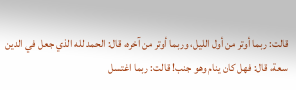قالت: ربما أوتر من أول الليل، وربما أوتر من آخره، قال: الحمد لله الذي جعل في الدين سعة، قال: فهل كان ينام وهو جنب! قالت: ربما اغتسل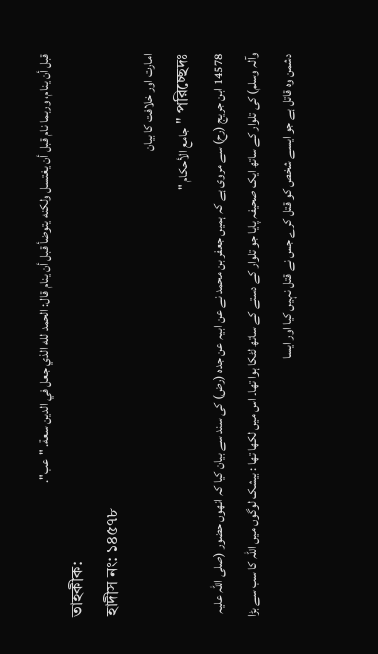قبل أن ينام، وربما نام قبل أن يغتسل ولكنه يتوضأ قبل أن ينام قال: الحمد لله الذي جعل في الدين سعة. "عب".
তাহকীক:
হাদীস নং: ১৪৫৭৮
امارت اور خلافت کا بیان
পরিচ্ছেদঃ " جامع الأحكام "
14578 ابن جریج (رح) سے مروی ہے کہ ہمیں جعفر بن محمد نے عن ابیہ عن جدہ (رض) کی سند سے بیان کیا کہ انھوں حضور (صلی اللہ علیہ وآلہ وسلم) کی تلوار کے ساتھ ایک صحیفہ پایا جو تلوار کے دستے کے ساتھ لٹکا ہوا تھا۔ اس میں لکھا تھا : بیشک لوگوں میں اللہ کا سب سے بڑا دشمن وہ قاتل ہے جو ایسے شخص کو قتل کرے جس نے قتل نہیں کیا اور ایسا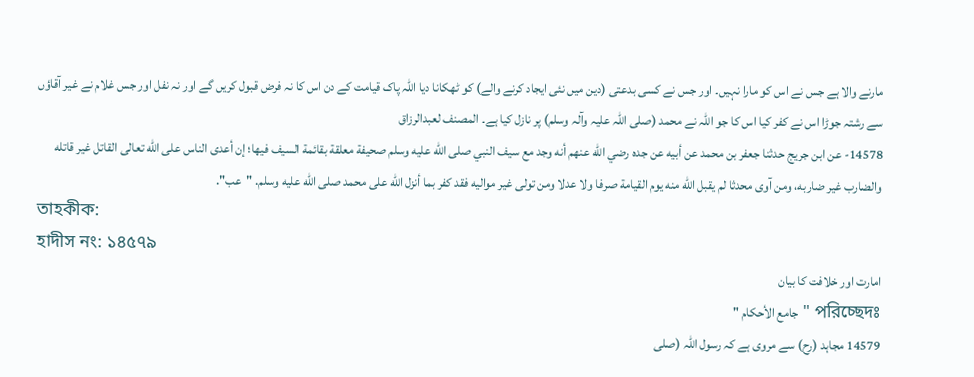مارنے والا ہے جس نے اس کو مارا نہیں۔ اور جس نے کسی بدعتی (دین میں نئی ایجاد کرنے والے) کو ٹھکانا دیا اللہ پاک قیامت کے دن اس کا نہ فرض قبول کریں گے اور نہ نفل اور جس غلام نے غیر آقاؤں سے رشتہ جوڑا اس نے کفر کیا اس کا جو اللہ نے محمد (صلی اللہ علیہ وآلہ وسلم) پر نازل کیا ہے۔ المصنف لعبدالرزاق
14578- عن ابن جريج حدثنا جعفر بن محمد عن أبيه عن جده رضي الله عنهم أنه وجد مع سيف النبي صلى الله عليه وسلم صحيفة معلقة بقائمة السيف فيها؛ إن أعدى الناس على الله تعالى القاتل غير قاتله والضارب غير ضاربه، ومن آوى محدثا لم يقبل الله منه يوم القيامة صرفا ولا عدلا ومن تولى غير مواليه فقد كفر بما أنزل الله على محمد صلى الله عليه وسلم. "عب".
তাহকীক:
হাদীস নং: ১৪৫৭৯
امارت اور خلافت کا بیان
পরিচ্ছেদঃ " جامع الأحكام "
14579 مجاہد (رح) سے مروی ہے کہ رسول اللہ (صلی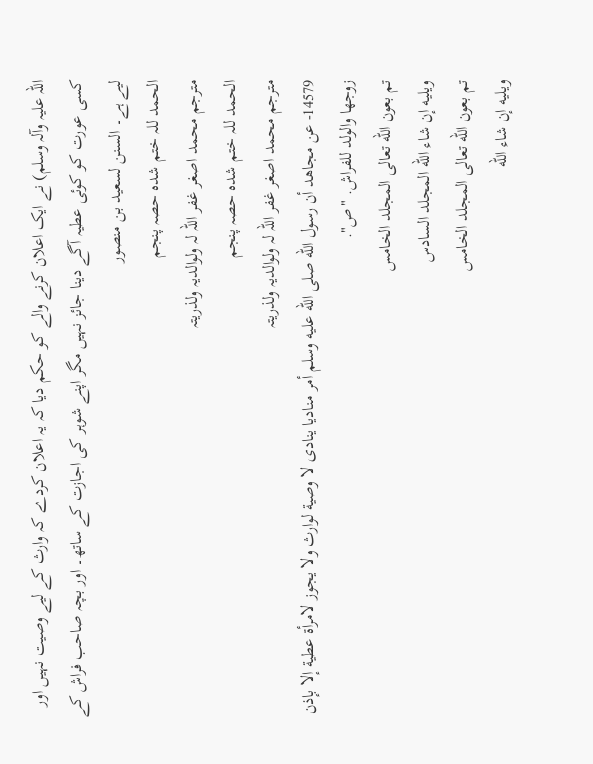اللہ علیہ وآلہ وسلم) نے ایک اعلان کرنے والے کو حکم دیا کہ یہ اعلان کردے کہ وارث کے لیے وصیت نہیں اور کسی عورت کو کوئی عطیہ آگے دینا جائز نہیں مگر اپنے شوہر کی اجازت کے ساتھ۔ اور بچہ صاحب فراش کے لیے ہے۔ السنن لسعید بن منصور
الحمد للہ ختم شدہ حصہ پنجم
مترجم محمد اصغر غفر اللہ لہ ولوالدیہ ولذریتہ
الحمد للہ ختم شدہ حصہ پنجم
مترجم محمد اصغر غفر اللہ لہ ولوالدیہ ولذریتہ
14579- عن مجاهد أن رسول الله صلى الله عليه وسلم أمر مناديا ينادى لا وصية لوارث ولا يجوز لامرأة عطية إلا بإذن زوجها والولد للفراش. "ص".
تم بعون الله تعالى المجلد الخامس
ويليه إن شاء الله المجلد السادس
تم بعون الله تعالى المجلد الخامس
ويليه إن شاء الله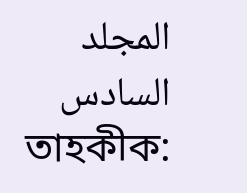المجلد السادس
তাহকীক: